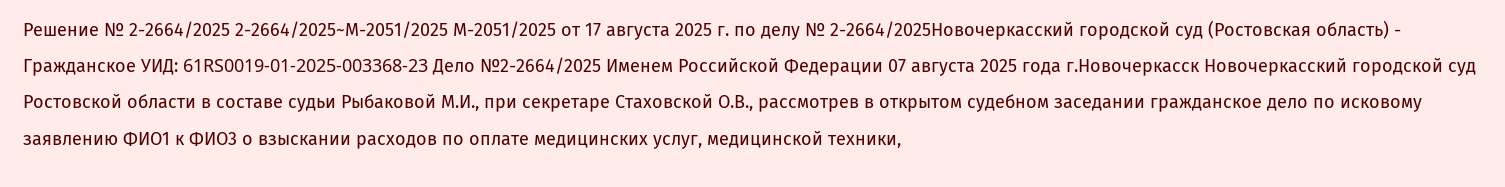Решение № 2-2664/2025 2-2664/2025~М-2051/2025 М-2051/2025 от 17 августа 2025 г. по делу № 2-2664/2025Новочеркасский городской суд (Ростовская область) - Гражданское УИД: 61RS0019-01-2025-003368-23 Дело №2-2664/2025 Именем Российской Федерации 07 августа 2025 года г.Новочеркасск Новочеркасский городской суд Ростовской области в составе судьи Рыбаковой М.И., при секретаре Стаховской О.В., рассмотрев в открытом судебном заседании гражданское дело по исковому заявлению ФИО1 к ФИО3 о взыскании расходов по оплате медицинских услуг, медицинской техники,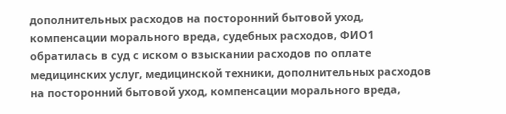дополнительных расходов на посторонний бытовой уход, компенсации морального вреда, судебных расходов, ФИО1 обратилась в суд с иском о взыскании расходов по оплате медицинских услуг, медицинской техники, дополнительных расходов на посторонний бытовой уход, компенсации морального вреда,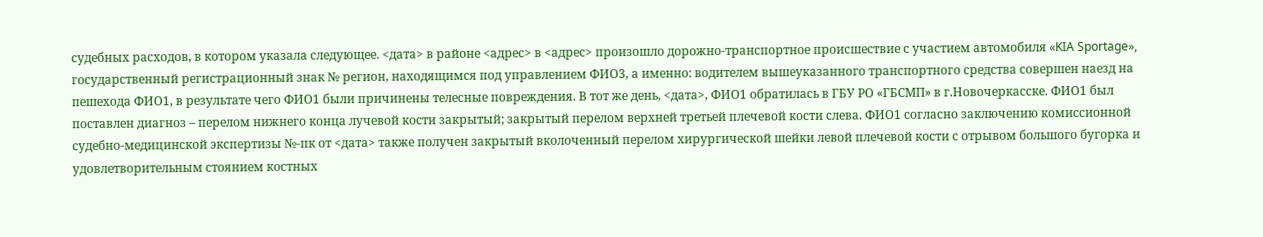судебных расходов, в котором указала следующее. <дата> в районе <адрес> в <адрес> произошло дорожно-транспортное происшествие с участием автомобиля «KIA Sportage», государственный регистрационный знак № регион, находящимся под управлением ФИО3, а именно: водителем вышеуказанного транспортного средства совершен наезд на пешехода ФИО1, в результате чего ФИО1 были причинены телесные повреждения. В тот же день, <дата>, ФИО1 обратилась в ГБУ РО «ГБСМП» в г.Новочеркасске. ФИО1 был поставлен диагноз – перелом нижнего конца лучевой кости закрытый; закрытый перелом верхней третьей плечевой кости слева. ФИО1 согласно заключению комиссионной судебно-медицинской экспертизы №-пк от <дата> также получен закрытый вколоченный перелом хирургической шейки левой плечевой кости с отрывом большого бугорка и удовлетворительным стоянием костных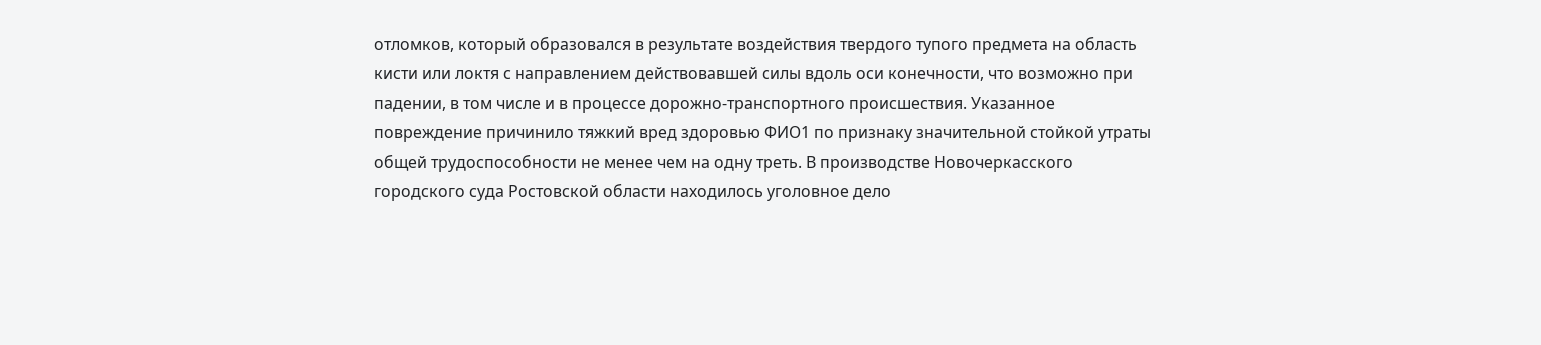отломков, который образовался в результате воздействия твердого тупого предмета на область кисти или локтя с направлением действовавшей силы вдоль оси конечности, что возможно при падении, в том числе и в процессе дорожно-транспортного происшествия. Указанное повреждение причинило тяжкий вред здоровью ФИО1 по признаку значительной стойкой утраты общей трудоспособности не менее чем на одну треть. В производстве Новочеркасского городского суда Ростовской области находилось уголовное дело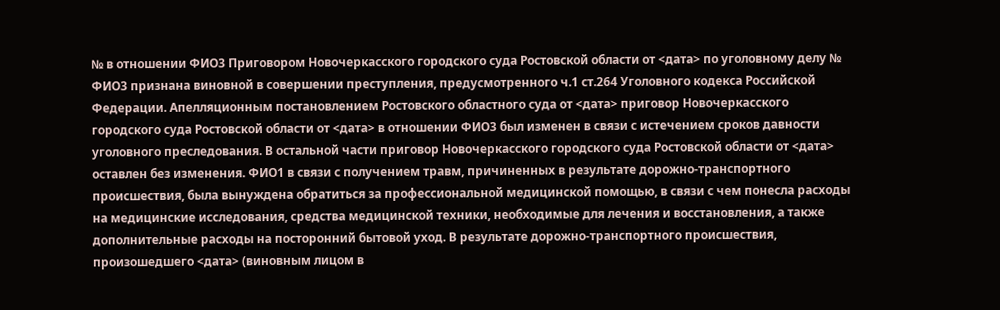№ в отношении ФИО3 Приговором Новочеркасского городского суда Ростовской области от <дата> по уголовному делу № ФИО3 признана виновной в совершении преступления, предусмотренного ч.1 ст.264 Уголовного кодекса Российской Федерации. Апелляционным постановлением Ростовского областного суда от <дата> приговор Новочеркасского городского суда Ростовской области от <дата> в отношении ФИО3 был изменен в связи с истечением сроков давности уголовного преследования. В остальной части приговор Новочеркасского городского суда Ростовской области от <дата> оставлен без изменения. ФИО1 в связи с получением травм, причиненных в результате дорожно-транспортного происшествия, была вынуждена обратиться за профессиональной медицинской помощью, в связи с чем понесла расходы на медицинские исследования, средства медицинской техники, необходимые для лечения и восстановления, а также дополнительные расходы на посторонний бытовой уход. В результате дорожно-транспортного происшествия, произошедшего <дата> (виновным лицом в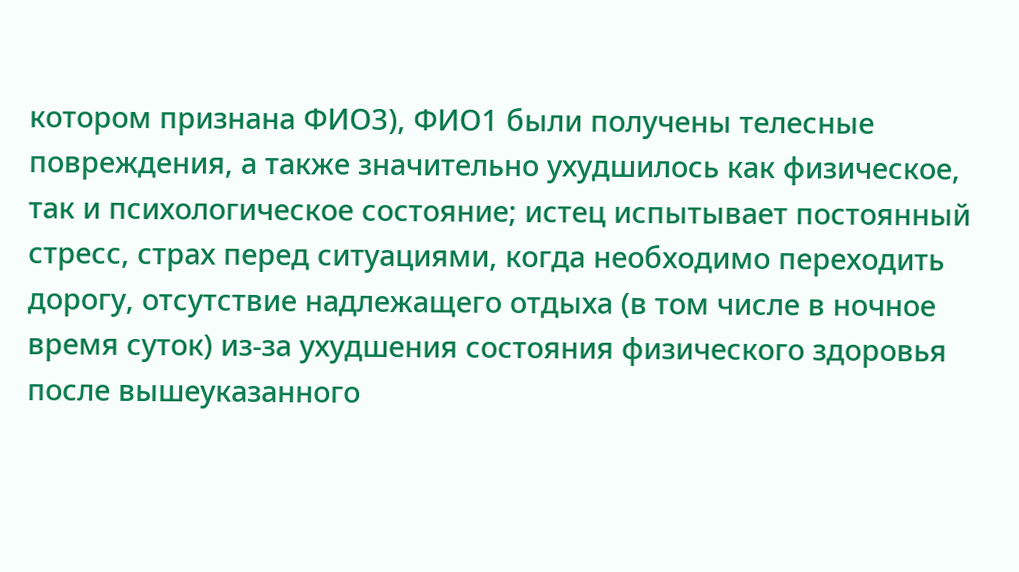котором признана ФИО3), ФИО1 были получены телесные повреждения, а также значительно ухудшилось как физическое, так и психологическое состояние; истец испытывает постоянный стресс, страх перед ситуациями, когда необходимо переходить дорогу, отсутствие надлежащего отдыха (в том числе в ночное время суток) из-за ухудшения состояния физического здоровья после вышеуказанного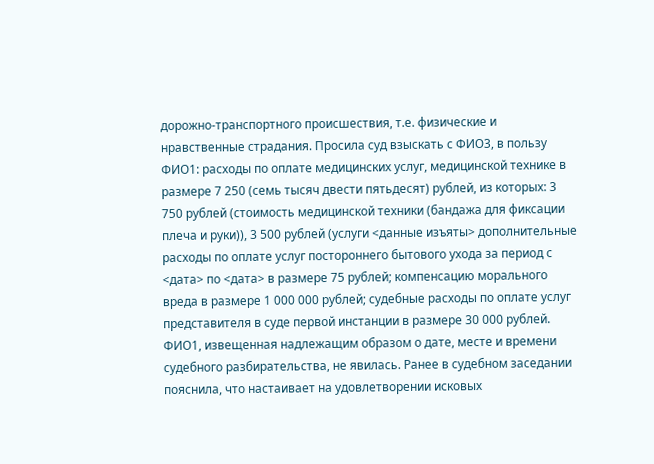дорожно-транспортного происшествия, т.е. физические и нравственные страдания. Просила суд взыскать с ФИО3, в пользу ФИО1: расходы по оплате медицинских услуг, медицинской технике в размере 7 250 (семь тысяч двести пятьдесят) рублей, из которых: 3 750 рублей (стоимость медицинской техники (бандажа для фиксации плеча и руки)), 3 500 рублей (услуги <данные изъяты> дополнительные расходы по оплате услуг постороннего бытового ухода за период с <дата> по <дата> в размере 75 рублей; компенсацию морального вреда в размере 1 000 000 рублей; судебные расходы по оплате услуг представителя в суде первой инстанции в размере 30 000 рублей. ФИО1, извещенная надлежащим образом о дате, месте и времени судебного разбирательства, не явилась. Ранее в судебном заседании пояснила, что настаивает на удовлетворении исковых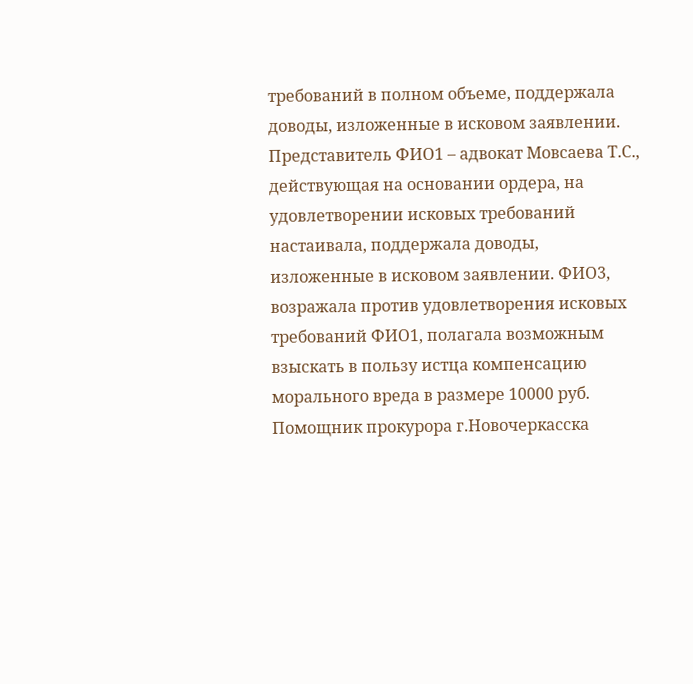требований в полном объеме, поддержала доводы, изложенные в исковом заявлении. Представитель ФИО1 – адвокат Мовсаева Т.С., действующая на основании ордера, на удовлетворении исковых требований настаивала, поддержала доводы, изложенные в исковом заявлении. ФИО3, возражала против удовлетворения исковых требований ФИО1, полагала возможным взыскать в пользу истца компенсацию морального вреда в размере 10000 руб. Помощник прокурора г.Новочеркасска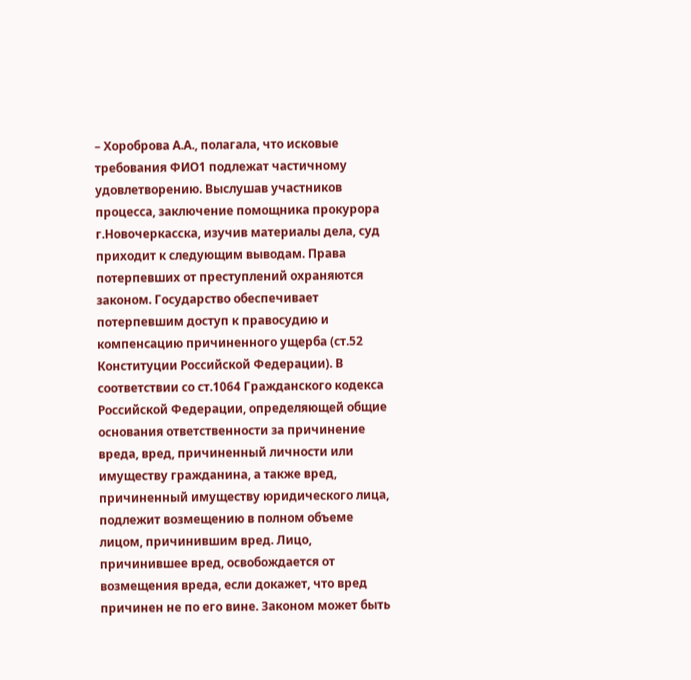– Хороброва А.А., полагала, что исковые требования ФИО1 подлежат частичному удовлетворению. Выслушав участников процесса, заключение помощника прокурора г.Новочеркасска, изучив материалы дела, суд приходит к следующим выводам. Права потерпевших от преступлений охраняются законом. Государство обеспечивает потерпевшим доступ к правосудию и компенсацию причиненного ущерба (ст.52 Конституции Российской Федерации). В соответствии со ст.1064 Гражданского кодекса Российской Федерации, определяющей общие основания ответственности за причинение вреда, вред, причиненный личности или имуществу гражданина, а также вред, причиненный имуществу юридического лица, подлежит возмещению в полном объеме лицом, причинившим вред. Лицо, причинившее вред, освобождается от возмещения вреда, если докажет, что вред причинен не по его вине. Законом может быть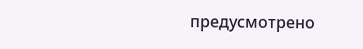предусмотрено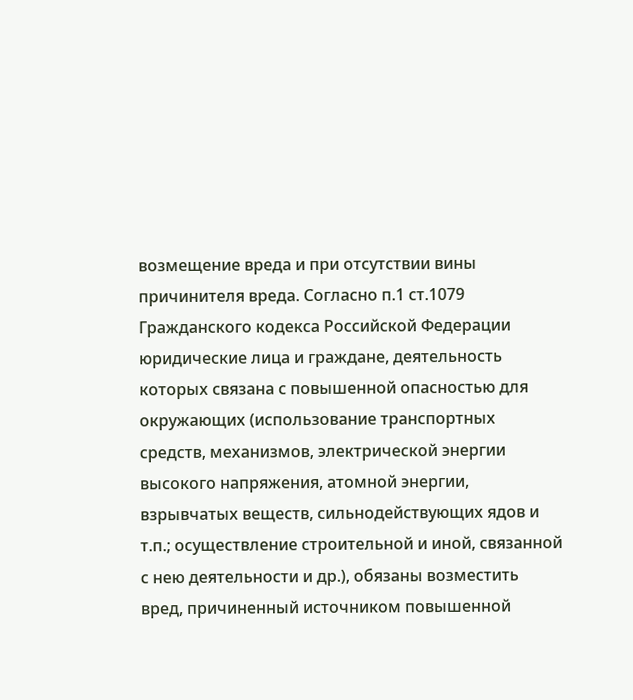возмещение вреда и при отсутствии вины причинителя вреда. Согласно п.1 ст.1079 Гражданского кодекса Российской Федерации юридические лица и граждане, деятельность которых связана с повышенной опасностью для окружающих (использование транспортных средств, механизмов, электрической энергии высокого напряжения, атомной энергии, взрывчатых веществ, сильнодействующих ядов и т.п.; осуществление строительной и иной, связанной с нею деятельности и др.), обязаны возместить вред, причиненный источником повышенной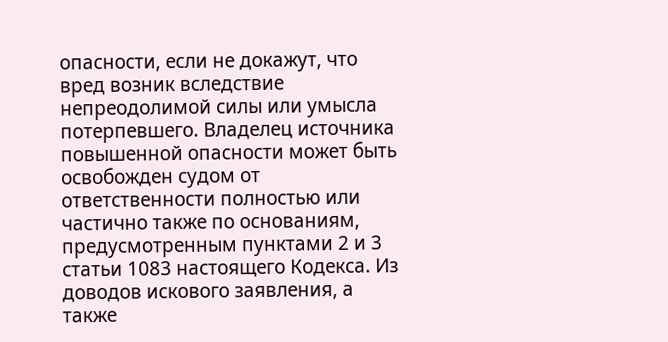опасности, если не докажут, что вред возник вследствие непреодолимой силы или умысла потерпевшего. Владелец источника повышенной опасности может быть освобожден судом от ответственности полностью или частично также по основаниям, предусмотренным пунктами 2 и 3 статьи 1083 настоящего Кодекса. Из доводов искового заявления, а также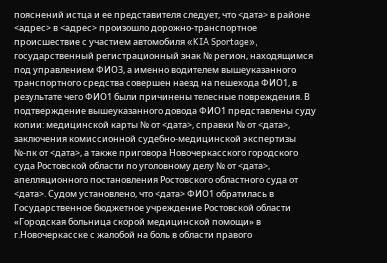пояснений истца и ее представителя следует, что <дата> в районе <адрес> в <адрес> произошло дорожно-транспортное происшествие с участием автомобиля «KIA Sportage», государственный регистрационный знак № регион, находящимся под управлением ФИО3, а именно водителем вышеуказанного транспортного средства совершен наезд на пешехода ФИО1, в результате чего ФИО1 были причинены телесные повреждения. В подтверждение вышеуказанного довода ФИО1 представлены суду копии: медицинской карты № от <дата>, справки № от <дата>, заключения комиссионной судебно-медицинской экспертизы №-пк от <дата>, а также приговора Новочеркасского городского суда Ростовской области по уголовному делу № от <дата>, апелляционного постановления Ростовского областного суда от <дата>. Судом установлено, что <дата> ФИО1 обратилась в Государственное бюджетное учреждение Ростовской области «Городская больница скорой медицинской помощи» в г.Новочеркасске с жалобой на боль в области правого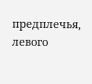предплечья, левого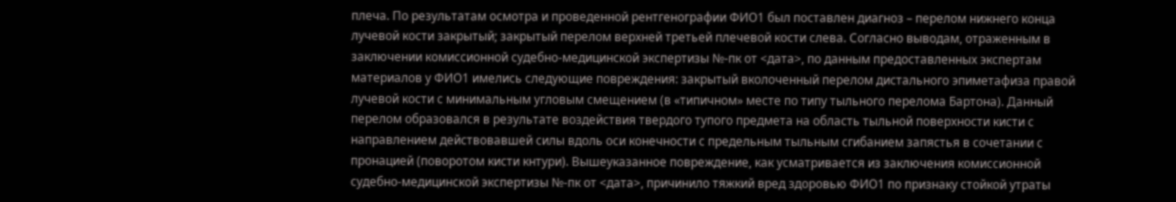плеча. По результатам осмотра и проведенной рентгенографии ФИО1 был поставлен диагноз – перелом нижнего конца лучевой кости закрытый; закрытый перелом верхней третьей плечевой кости слева. Согласно выводам, отраженным в заключении комиссионной судебно-медицинской экспертизы №-пк от <дата>, по данным предоставленных экспертам материалов у ФИО1 имелись следующие повреждения: закрытый вколоченный перелом дистального эпиметафиза правой лучевой кости с минимальным угловым смещением (в «типичном» месте по типу тыльного перелома Бартона). Данный перелом образовался в результате воздействия твердого тупого предмета на область тыльной поверхности кисти с направлением действовавшей силы вдоль оси конечности с предельным тыльным сгибанием запястья в сочетании с пронацией (поворотом кисти кнтури). Вышеуказанное повреждение, как усматривается из заключения комиссионной судебно-медицинской экспертизы №-пк от <дата>, причинило тяжкий вред здоровью ФИО1 по признаку стойкой утраты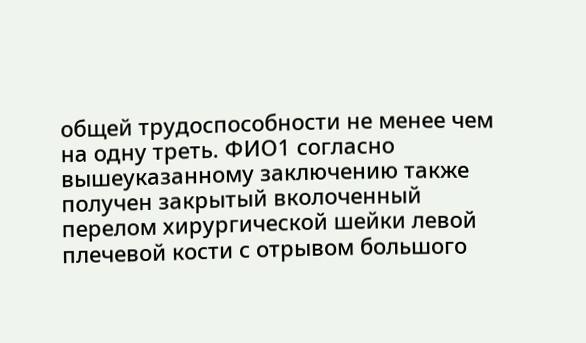общей трудоспособности не менее чем на одну треть. ФИО1 согласно вышеуказанному заключению также получен закрытый вколоченный перелом хирургической шейки левой плечевой кости с отрывом большого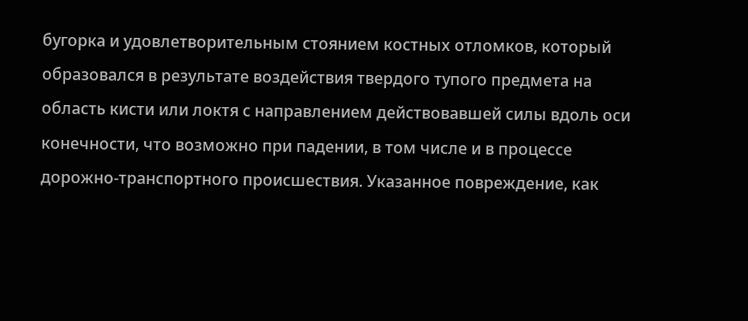бугорка и удовлетворительным стоянием костных отломков, который образовался в результате воздействия твердого тупого предмета на область кисти или локтя с направлением действовавшей силы вдоль оси конечности, что возможно при падении, в том числе и в процессе дорожно-транспортного происшествия. Указанное повреждение, как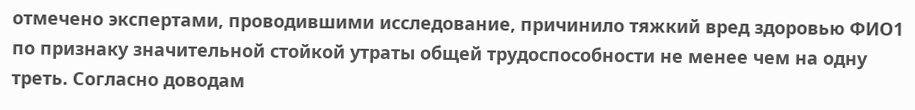отмечено экспертами, проводившими исследование, причинило тяжкий вред здоровью ФИО1 по признаку значительной стойкой утраты общей трудоспособности не менее чем на одну треть. Согласно доводам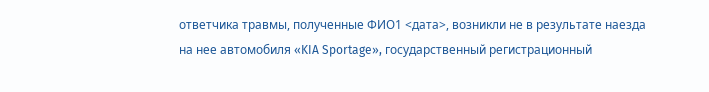ответчика травмы, полученные ФИО1 <дата>, возникли не в результате наезда на нее автомобиля «KIA Sportage», государственный регистрационный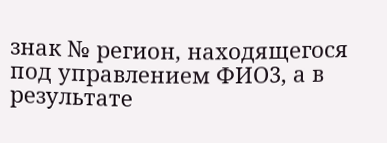знак № регион, находящегося под управлением ФИО3, а в результате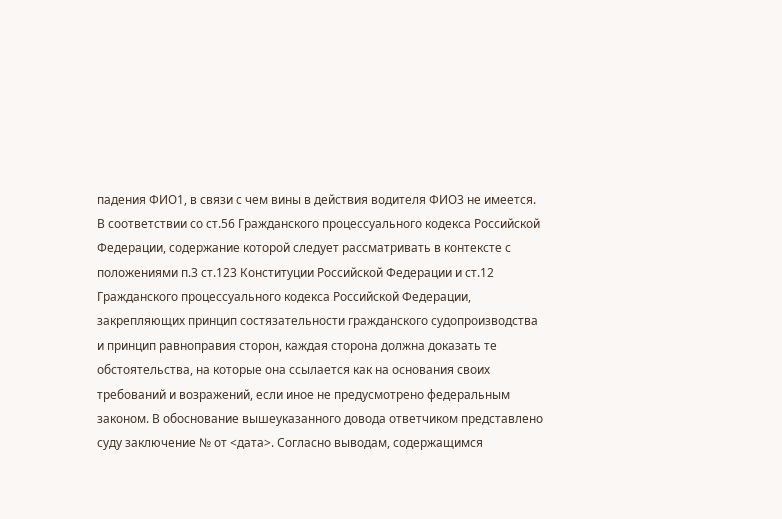падения ФИО1, в связи с чем вины в действия водителя ФИО3 не имеется. В соответствии со ст.56 Гражданского процессуального кодекса Российской Федерации, содержание которой следует рассматривать в контексте с положениями п.3 ст.123 Конституции Российской Федерации и ст.12 Гражданского процессуального кодекса Российской Федерации, закрепляющих принцип состязательности гражданского судопроизводства и принцип равноправия сторон, каждая сторона должна доказать те обстоятельства, на которые она ссылается как на основания своих требований и возражений, если иное не предусмотрено федеральным законом. В обоснование вышеуказанного довода ответчиком представлено суду заключение № от <дата>. Согласно выводам, содержащимся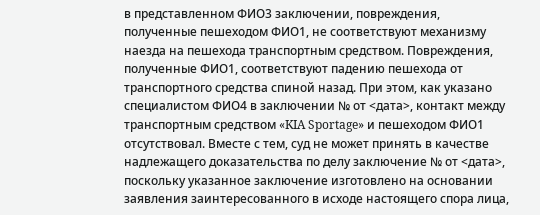в представленном ФИО3 заключении, повреждения, полученные пешеходом ФИО1, не соответствуют механизму наезда на пешехода транспортным средством. Повреждения, полученные ФИО1, соответствуют падению пешехода от транспортного средства спиной назад. При этом, как указано специалистом ФИО4 в заключении № от <дата>, контакт между транспортным средством «KIA Sportage» и пешеходом ФИО1 отсутствовал. Вместе с тем, суд не может принять в качестве надлежащего доказательства по делу заключение № от <дата>, поскольку указанное заключение изготовлено на основании заявления заинтересованного в исходе настоящего спора лица,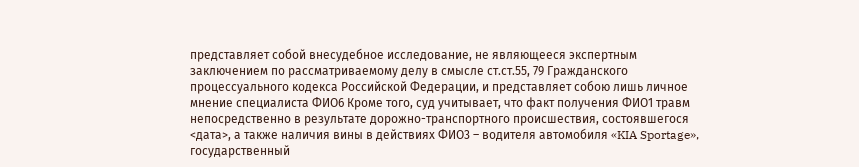представляет собой внесудебное исследование, не являющееся экспертным заключением по рассматриваемому делу в смысле ст.ст.55, 79 Гражданского процессуального кодекса Российской Федерации, и представляет собою лишь личное мнение специалиста ФИО6 Кроме того, суд учитывает, что факт получения ФИО1 травм непосредственно в результате дорожно-транспортного происшествия, состоявшегося <дата>, а также наличия вины в действиях ФИО3 – водителя автомобиля «KIA Sportage», государственный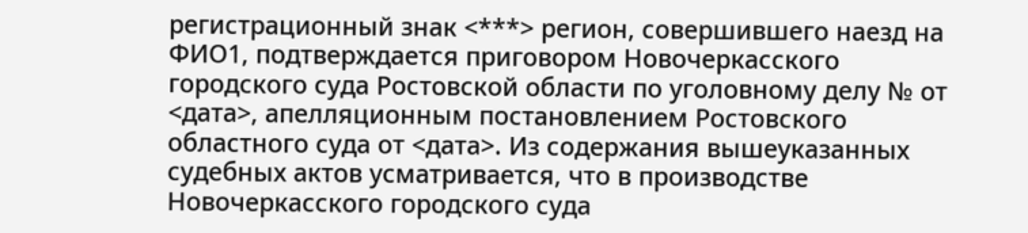регистрационный знак <***> регион, совершившего наезд на ФИО1, подтверждается приговором Новочеркасского городского суда Ростовской области по уголовному делу № от <дата>, апелляционным постановлением Ростовского областного суда от <дата>. Из содержания вышеуказанных судебных актов усматривается, что в производстве Новочеркасского городского суда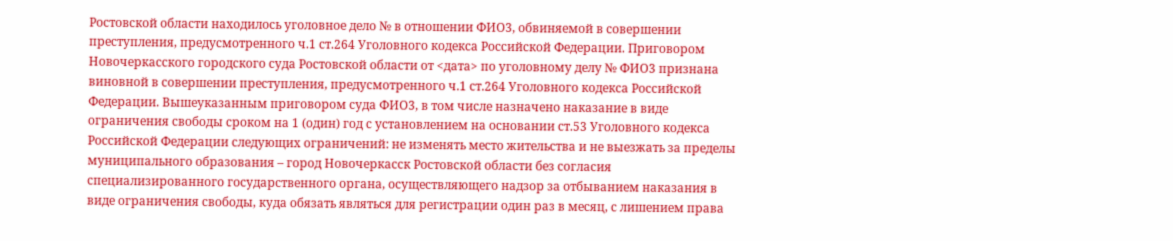Ростовской области находилось уголовное дело № в отношении ФИО3, обвиняемой в совершении преступления, предусмотренного ч.1 ст.264 Уголовного кодекса Российской Федерации. Приговором Новочеркасского городского суда Ростовской области от <дата> по уголовному делу № ФИО3 признана виновной в совершении преступления, предусмотренного ч.1 ст.264 Уголовного кодекса Российской Федерации. Вышеуказанным приговором суда ФИО3, в том числе назначено наказание в виде ограничения свободы сроком на 1 (один) год с установлением на основании ст.53 Уголовного кодекса Российской Федерации следующих ограничений: не изменять место жительства и не выезжать за пределы муниципального образования – город Новочеркасск Ростовской области без согласия специализированного государственного органа, осуществляющего надзор за отбыванием наказания в виде ограничения свободы, куда обязать являться для регистрации один раз в месяц, с лишением права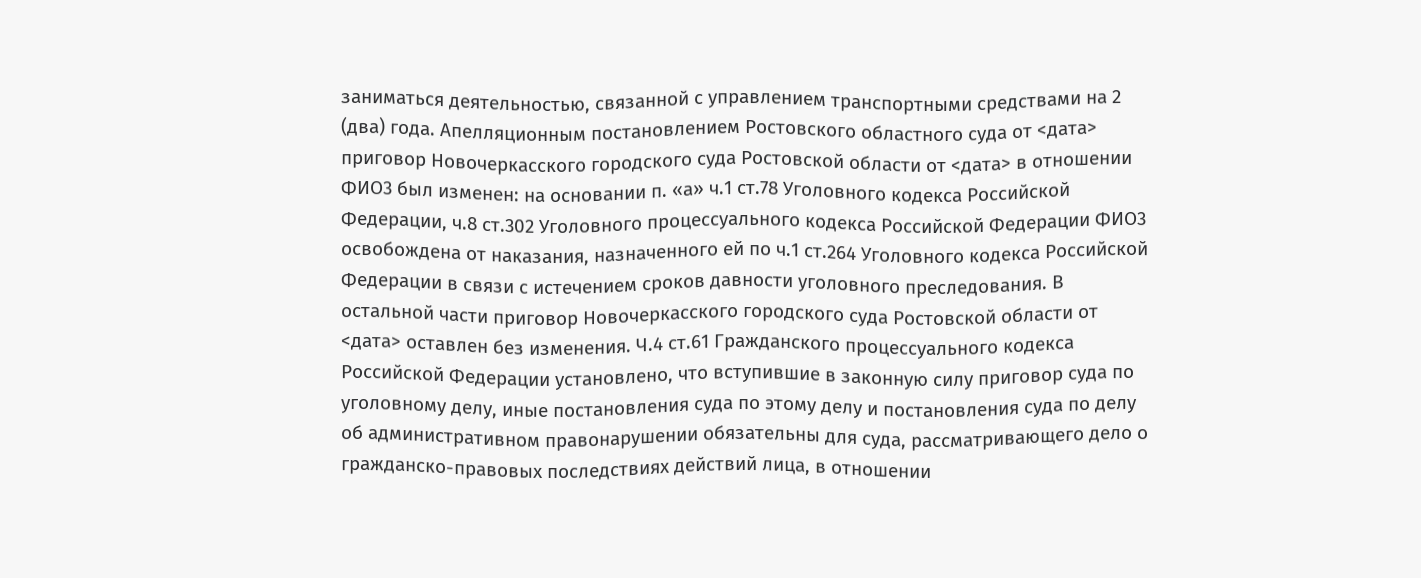заниматься деятельностью, связанной с управлением транспортными средствами на 2 (два) года. Апелляционным постановлением Ростовского областного суда от <дата> приговор Новочеркасского городского суда Ростовской области от <дата> в отношении ФИО3 был изменен: на основании п. «а» ч.1 ст.78 Уголовного кодекса Российской Федерации, ч.8 ст.302 Уголовного процессуального кодекса Российской Федерации ФИО3 освобождена от наказания, назначенного ей по ч.1 ст.264 Уголовного кодекса Российской Федерации в связи с истечением сроков давности уголовного преследования. В остальной части приговор Новочеркасского городского суда Ростовской области от <дата> оставлен без изменения. Ч.4 ст.61 Гражданского процессуального кодекса Российской Федерации установлено, что вступившие в законную силу приговор суда по уголовному делу, иные постановления суда по этому делу и постановления суда по делу об административном правонарушении обязательны для суда, рассматривающего дело о гражданско-правовых последствиях действий лица, в отношении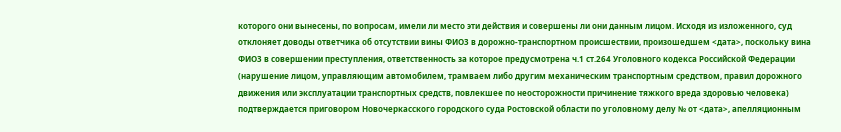которого они вынесены, по вопросам, имели ли место эти действия и совершены ли они данным лицом. Исходя из изложенного, суд отклоняет доводы ответчика об отсутствии вины ФИО3 в дорожно-транспортном происшествии, произошедшем <дата>, поскольку вина ФИО3 в совершении преступления, ответственность за которое предусмотрена ч.1 ст.264 Уголовного кодекса Российской Федерации (нарушение лицом, управляющим автомобилем, трамваем либо другим механическим транспортным средством, правил дорожного движения или эксплуатации транспортных средств, повлекшее по неосторожности причинение тяжкого вреда здоровью человека) подтверждается приговором Новочеркасского городского суда Ростовской области по уголовному делу № от <дата>, апелляционным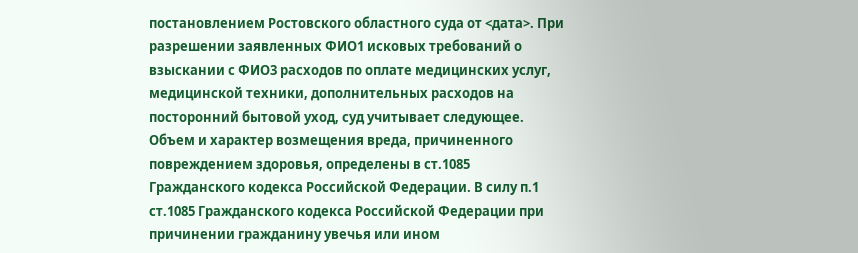постановлением Ростовского областного суда от <дата>. При разрешении заявленных ФИО1 исковых требований о взыскании с ФИО3 расходов по оплате медицинских услуг, медицинской техники, дополнительных расходов на посторонний бытовой уход, суд учитывает следующее. Объем и характер возмещения вреда, причиненного повреждением здоровья, определены в ст.1085 Гражданского кодекса Российской Федерации. В силу п.1 ст.1085 Гражданского кодекса Российской Федерации при причинении гражданину увечья или ином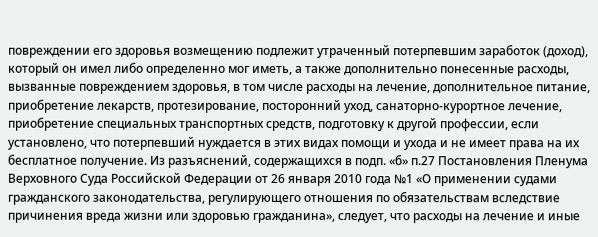повреждении его здоровья возмещению подлежит утраченный потерпевшим заработок (доход), который он имел либо определенно мог иметь, а также дополнительно понесенные расходы, вызванные повреждением здоровья, в том числе расходы на лечение, дополнительное питание, приобретение лекарств, протезирование, посторонний уход, санаторно-курортное лечение, приобретение специальных транспортных средств, подготовку к другой профессии, если установлено, что потерпевший нуждается в этих видах помощи и ухода и не имеет права на их бесплатное получение. Из разъяснений, содержащихся в подп. «б» п.27 Постановления Пленума Верховного Суда Российской Федерации от 26 января 2010 года №1 «О применении судами гражданского законодательства, регулирующего отношения по обязательствам вследствие причинения вреда жизни или здоровью гражданина», следует, что расходы на лечение и иные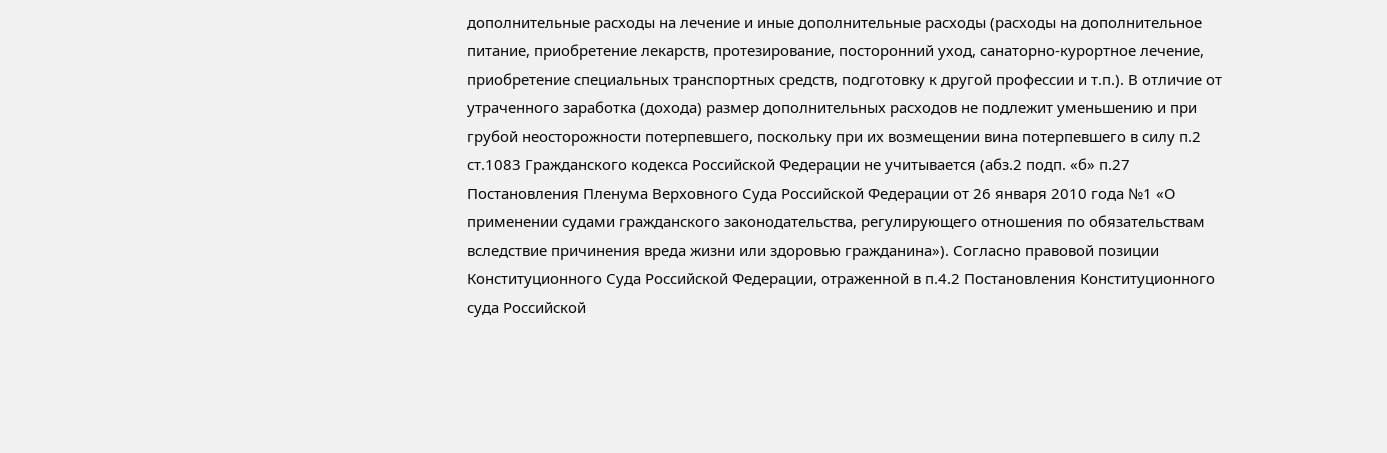дополнительные расходы на лечение и иные дополнительные расходы (расходы на дополнительное питание, приобретение лекарств, протезирование, посторонний уход, санаторно-курортное лечение, приобретение специальных транспортных средств, подготовку к другой профессии и т.п.). В отличие от утраченного заработка (дохода) размер дополнительных расходов не подлежит уменьшению и при грубой неосторожности потерпевшего, поскольку при их возмещении вина потерпевшего в силу п.2 ст.1083 Гражданского кодекса Российской Федерации не учитывается (абз.2 подп. «б» п.27 Постановления Пленума Верховного Суда Российской Федерации от 26 января 2010 года №1 «О применении судами гражданского законодательства, регулирующего отношения по обязательствам вследствие причинения вреда жизни или здоровью гражданина»). Согласно правовой позиции Конституционного Суда Российской Федерации, отраженной в п.4.2 Постановления Конституционного суда Российской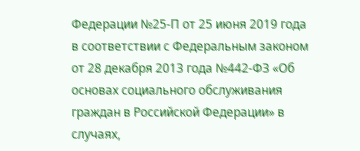Федерации №25-П от 25 июня 2019 года в соответствии с Федеральным законом от 28 декабря 2013 года №442-ФЗ «Об основах социального обслуживания граждан в Российской Федерации» в случаях,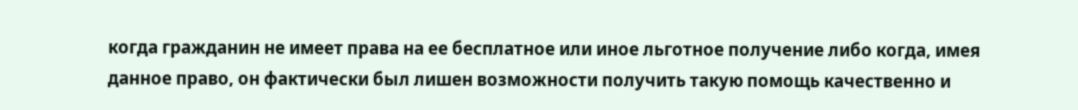когда гражданин не имеет права на ее бесплатное или иное льготное получение либо когда, имея данное право, он фактически был лишен возможности получить такую помощь качественно и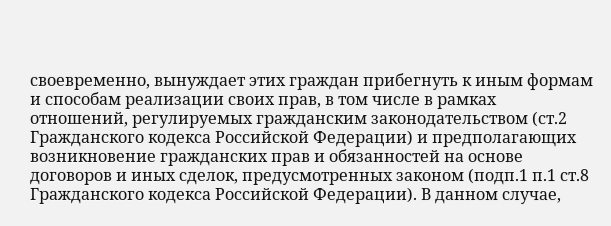своевременно, вынуждает этих граждан прибегнуть к иным формам и способам реализации своих прав, в том числе в рамках отношений, регулируемых гражданским законодательством (ст.2 Гражданского кодекса Российской Федерации) и предполагающих возникновение гражданских прав и обязанностей на основе договоров и иных сделок, предусмотренных законом (подп.1 п.1 ст.8 Гражданского кодекса Российской Федерации). В данном случае,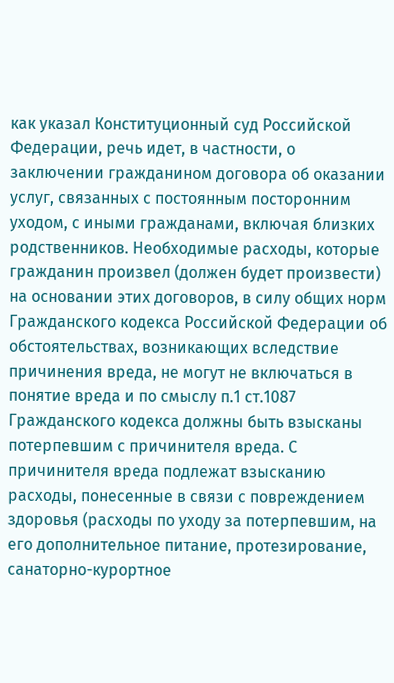как указал Конституционный суд Российской Федерации, речь идет, в частности, о заключении гражданином договора об оказании услуг, связанных с постоянным посторонним уходом, с иными гражданами, включая близких родственников. Необходимые расходы, которые гражданин произвел (должен будет произвести) на основании этих договоров, в силу общих норм Гражданского кодекса Российской Федерации об обстоятельствах, возникающих вследствие причинения вреда, не могут не включаться в понятие вреда и по смыслу п.1 ст.1087 Гражданского кодекса должны быть взысканы потерпевшим с причинителя вреда. С причинителя вреда подлежат взысканию расходы, понесенные в связи с повреждением здоровья (расходы по уходу за потерпевшим, на его дополнительное питание, протезирование, санаторно-курортное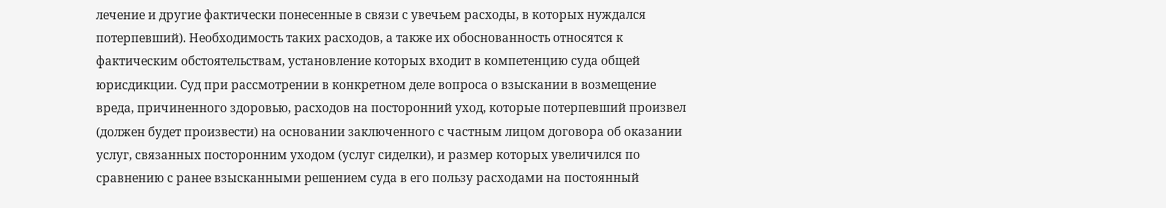лечение и другие фактически понесенные в связи с увечьем расходы, в которых нуждался потерпевший). Необходимость таких расходов, а также их обоснованность относятся к фактическим обстоятельствам, установление которых входит в компетенцию суда общей юрисдикции. Суд при рассмотрении в конкретном деле вопроса о взыскании в возмещение вреда, причиненного здоровью, расходов на посторонний уход, которые потерпевший произвел (должен будет произвести) на основании заключенного с частным лицом договора об оказании услуг, связанных посторонним уходом (услуг сиделки), и размер которых увеличился по сравнению с ранее взысканными решением суда в его пользу расходами на постоянный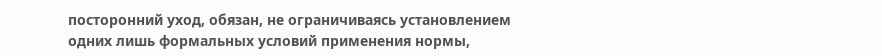посторонний уход, обязан, не ограничиваясь установлением одних лишь формальных условий применения нормы,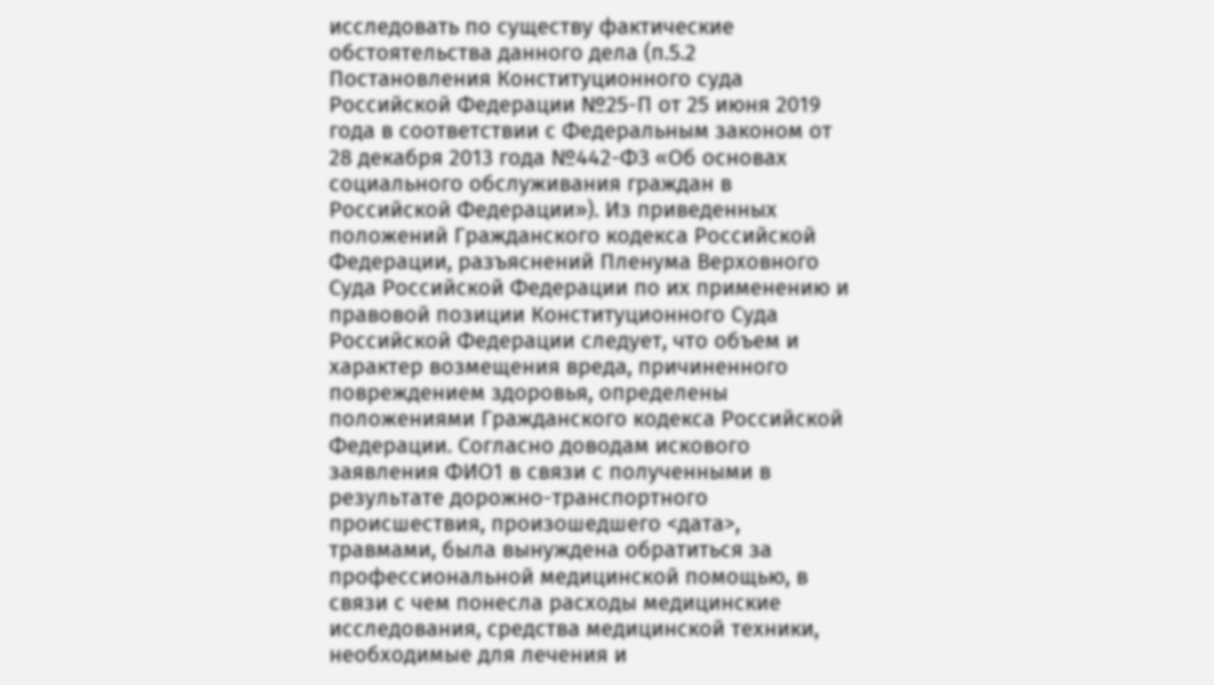исследовать по существу фактические обстоятельства данного дела (п.5.2 Постановления Конституционного суда Российской Федерации №25-П от 25 июня 2019 года в соответствии с Федеральным законом от 28 декабря 2013 года №442-ФЗ «Об основах социального обслуживания граждан в Российской Федерации»). Из приведенных положений Гражданского кодекса Российской Федерации, разъяснений Пленума Верховного Суда Российской Федерации по их применению и правовой позиции Конституционного Суда Российской Федерации следует, что объем и характер возмещения вреда, причиненного повреждением здоровья, определены положениями Гражданского кодекса Российской Федерации. Согласно доводам искового заявления ФИО1 в связи с полученными в результате дорожно-транспортного происшествия, произошедшего <дата>, травмами, была вынуждена обратиться за профессиональной медицинской помощью, в связи с чем понесла расходы медицинские исследования, средства медицинской техники, необходимые для лечения и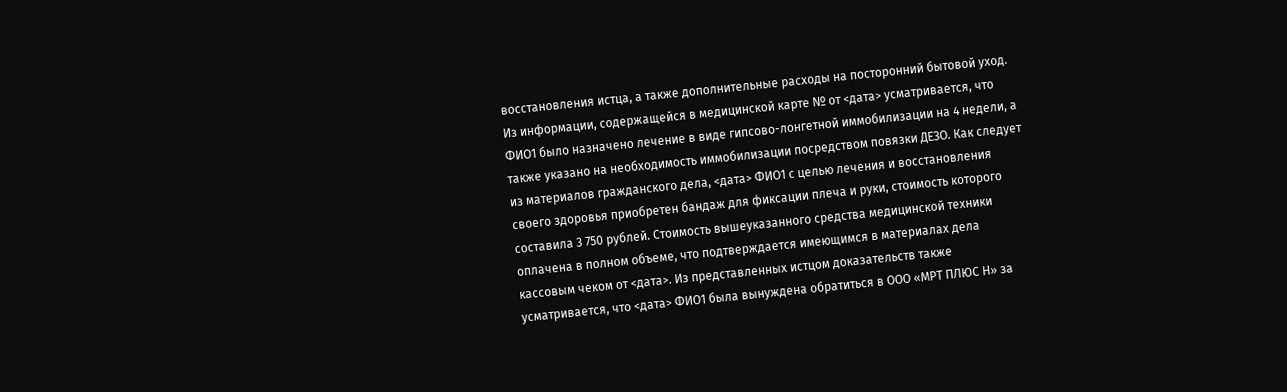восстановления истца, а также дополнительные расходы на посторонний бытовой уход. Из информации, содержащейся в медицинской карте № от <дата> усматривается, что ФИО1 было назначено лечение в виде гипсово-лонгетной иммобилизации на 4 недели, а также указано на необходимость иммобилизации посредством повязки ДЕЗО. Как следует из материалов гражданского дела, <дата> ФИО1 с целью лечения и восстановления своего здоровья приобретен бандаж для фиксации плеча и руки, стоимость которого составила 3 750 рублей. Стоимость вышеуказанного средства медицинской техники оплачена в полном объеме, что подтверждается имеющимся в материалах дела кассовым чеком от <дата>. Из представленных истцом доказательств также усматривается, что <дата> ФИО1 была вынуждена обратиться в ООО «МРТ ПЛЮС Н» за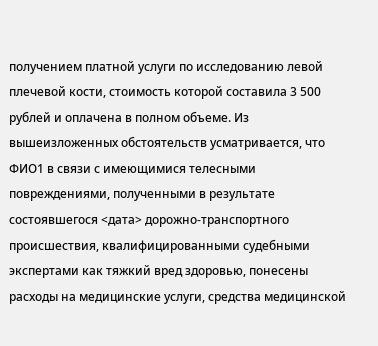получением платной услуги по исследованию левой плечевой кости, стоимость которой составила 3 500 рублей и оплачена в полном объеме. Из вышеизложенных обстоятельств усматривается, что ФИО1 в связи с имеющимися телесными повреждениями, полученными в результате состоявшегося <дата> дорожно-транспортного происшествия, квалифицированными судебными экспертами как тяжкий вред здоровью, понесены расходы на медицинские услуги, средства медицинской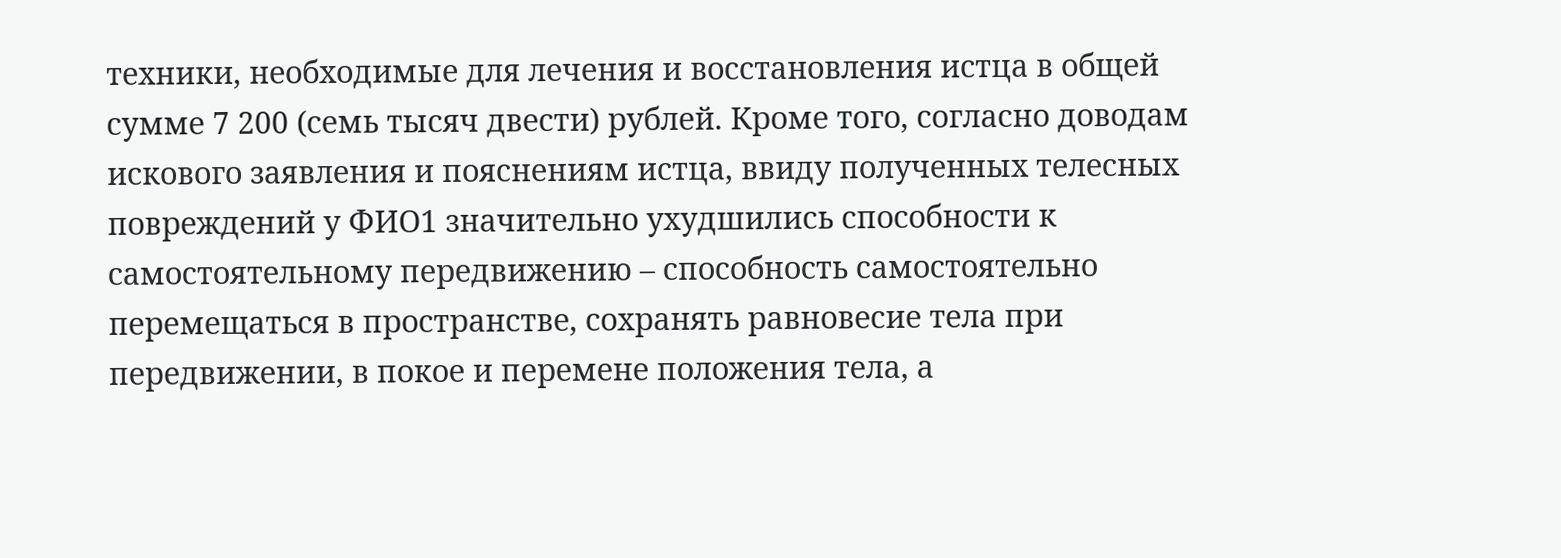техники, необходимые для лечения и восстановления истца в общей сумме 7 200 (семь тысяч двести) рублей. Кроме того, согласно доводам искового заявления и пояснениям истца, ввиду полученных телесных повреждений у ФИО1 значительно ухудшились способности к самостоятельному передвижению – способность самостоятельно перемещаться в пространстве, сохранять равновесие тела при передвижении, в покое и перемене положения тела, а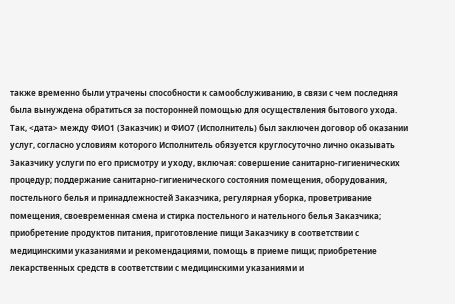также временно были утрачены способности к самообслуживанию, в связи с чем последняя была вынуждена обратиться за посторонней помощью для осуществления бытового ухода. Так, <дата> между ФИО1 (Заказчик) и ФИО7 (Исполнитель) был заключен договор об оказании услуг, согласно условиям которого Исполнитель обязуется круглосуточно лично оказывать Заказчику услуги по его присмотру и уходу, включая: совершение санитарно-гигиенических процедур; поддержание санитарно-гигиенического состояния помещения, оборудования, постельного белья и принадлежностей Заказчика, регулярная уборка, проветривание помещения, своевременная смена и стирка постельного и нательного белья Заказчика; приобретение продуктов питания, приготовление пищи Заказчику в соответствии с медицинскими указаниями и рекомендациями, помощь в приеме пищи; приобретение лекарственных средств в соответствии с медицинскими указаниями и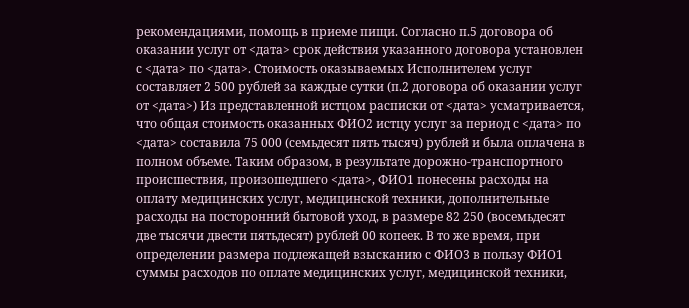рекомендациями, помощь в приеме пищи. Согласно п.5 договора об оказании услуг от <дата> срок действия указанного договора установлен с <дата> по <дата>. Стоимость оказываемых Исполнителем услуг составляет 2 500 рублей за каждые сутки (п.2 договора об оказании услуг от <дата>) Из представленной истцом расписки от <дата> усматривается, что общая стоимость оказанных ФИО2 истцу услуг за период с <дата> по <дата> составила 75 000 (семьдесят пять тысяч) рублей и была оплачена в полном объеме. Таким образом, в результате дорожно-транспортного происшествия, произошедшего <дата>, ФИО1 понесены расходы на оплату медицинских услуг, медицинской техники, дополнительные расходы на посторонний бытовой уход, в размере 82 250 (восемьдесят две тысячи двести пятьдесят) рублей 00 копеек. В то же время, при определении размера подлежащей взысканию с ФИО3 в пользу ФИО1 суммы расходов по оплате медицинских услуг, медицинской техники,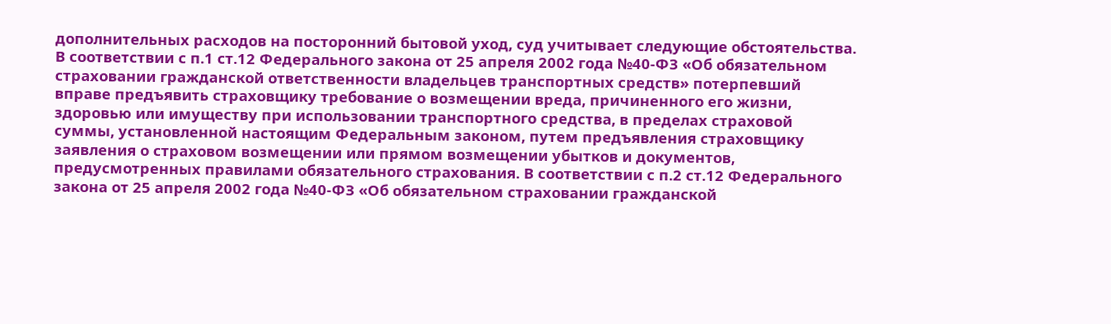дополнительных расходов на посторонний бытовой уход, суд учитывает следующие обстоятельства. В соответствии с п.1 ст.12 Федерального закона от 25 апреля 2002 года №40-ФЗ «Об обязательном страховании гражданской ответственности владельцев транспортных средств» потерпевший вправе предъявить страховщику требование о возмещении вреда, причиненного его жизни, здоровью или имуществу при использовании транспортного средства, в пределах страховой суммы, установленной настоящим Федеральным законом, путем предъявления страховщику заявления о страховом возмещении или прямом возмещении убытков и документов, предусмотренных правилами обязательного страхования. В соответствии с п.2 ст.12 Федерального закона от 25 апреля 2002 года №40-ФЗ «Об обязательном страховании гражданской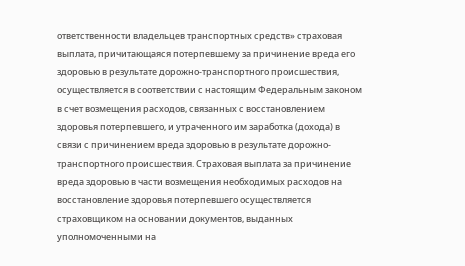ответственности владельцев транспортных средств» страховая выплата, причитающаяся потерпевшему за причинение вреда его здоровью в результате дорожно-транспортного происшествия, осуществляется в соответствии с настоящим Федеральным законом в счет возмещения расходов, связанных с восстановлением здоровья потерпевшего, и утраченного им заработка (дохода) в связи с причинением вреда здоровью в результате дорожно-транспортного происшествия. Страховая выплата за причинение вреда здоровью в части возмещения необходимых расходов на восстановление здоровья потерпевшего осуществляется страховщиком на основании документов, выданных уполномоченными на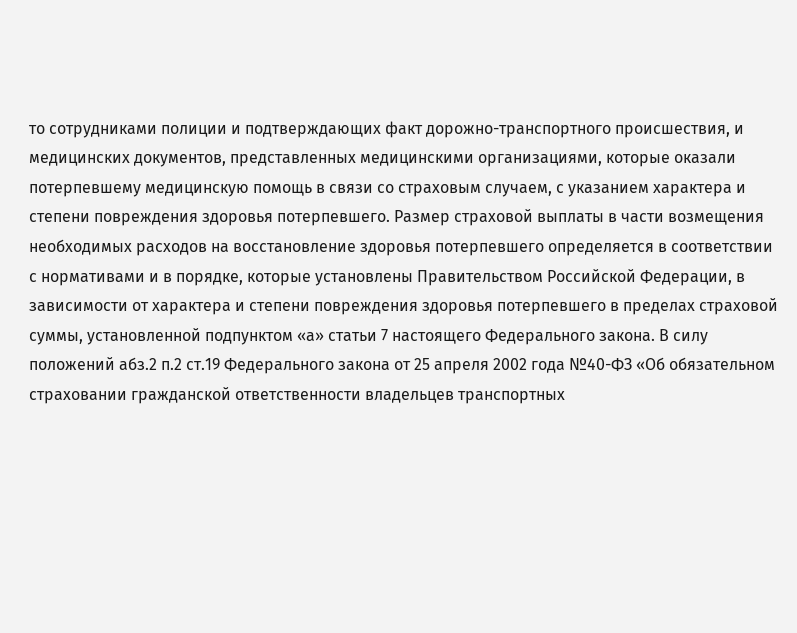то сотрудниками полиции и подтверждающих факт дорожно-транспортного происшествия, и медицинских документов, представленных медицинскими организациями, которые оказали потерпевшему медицинскую помощь в связи со страховым случаем, с указанием характера и степени повреждения здоровья потерпевшего. Размер страховой выплаты в части возмещения необходимых расходов на восстановление здоровья потерпевшего определяется в соответствии с нормативами и в порядке, которые установлены Правительством Российской Федерации, в зависимости от характера и степени повреждения здоровья потерпевшего в пределах страховой суммы, установленной подпунктом «а» статьи 7 настоящего Федерального закона. В силу положений абз.2 п.2 ст.19 Федерального закона от 25 апреля 2002 года №40-ФЗ «Об обязательном страховании гражданской ответственности владельцев транспортных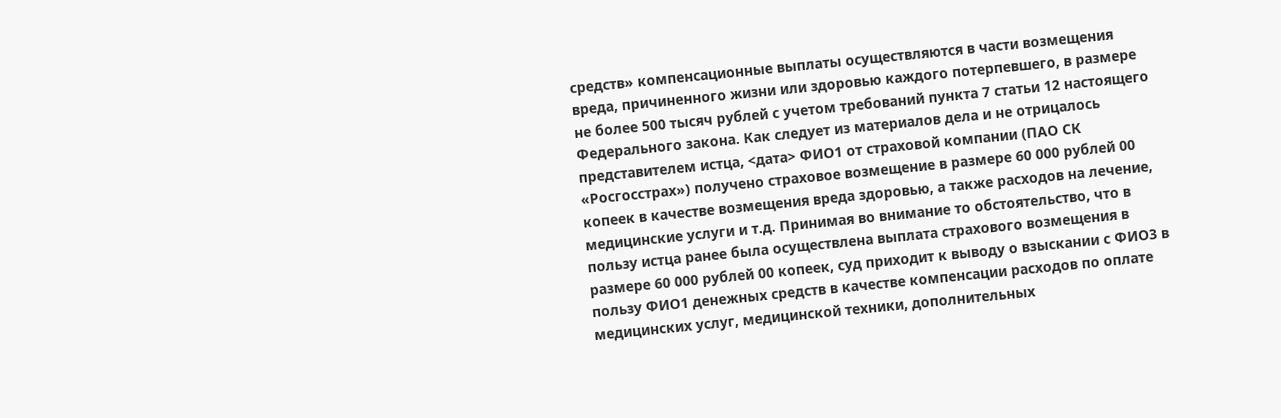средств» компенсационные выплаты осуществляются в части возмещения вреда, причиненного жизни или здоровью каждого потерпевшего, в размере не более 500 тысяч рублей с учетом требований пункта 7 статьи 12 настоящего Федерального закона. Как следует из материалов дела и не отрицалось представителем истца, <дата> ФИО1 от страховой компании (ПАО СК «Росгосстрах») получено страховое возмещение в размере 60 000 рублей 00 копеек в качестве возмещения вреда здоровью, а также расходов на лечение, медицинские услуги и т.д. Принимая во внимание то обстоятельство, что в пользу истца ранее была осуществлена выплата страхового возмещения в размере 60 000 рублей 00 копеек, суд приходит к выводу о взыскании с ФИО3 в пользу ФИО1 денежных средств в качестве компенсации расходов по оплате медицинских услуг, медицинской техники, дополнительных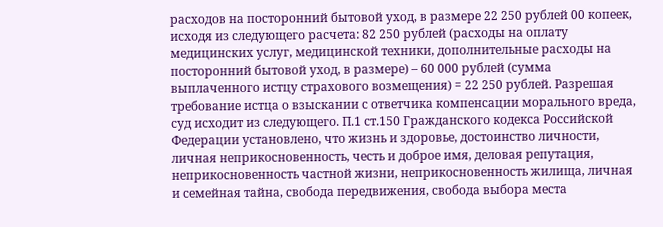расходов на посторонний бытовой уход, в размере 22 250 рублей 00 копеек, исходя из следующего расчета: 82 250 рублей (расходы на оплату медицинских услуг, медицинской техники, дополнительные расходы на посторонний бытовой уход, в размере) – 60 000 рублей (сумма выплаченного истцу страхового возмещения) = 22 250 рублей. Разрешая требование истца о взыскании с ответчика компенсации морального вреда, суд исходит из следующего. П.1 ст.150 Гражданского кодекса Российской Федерации установлено, что жизнь и здоровье, достоинство личности, личная неприкосновенность, честь и доброе имя, деловая репутация, неприкосновенность частной жизни, неприкосновенность жилища, личная и семейная тайна, свобода передвижения, свобода выбора места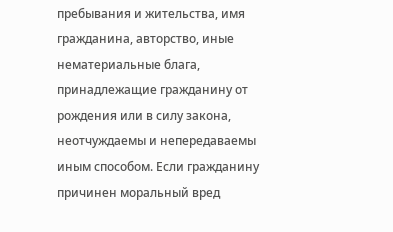пребывания и жительства, имя гражданина, авторство, иные нематериальные блага, принадлежащие гражданину от рождения или в силу закона, неотчуждаемы и непередаваемы иным способом. Если гражданину причинен моральный вред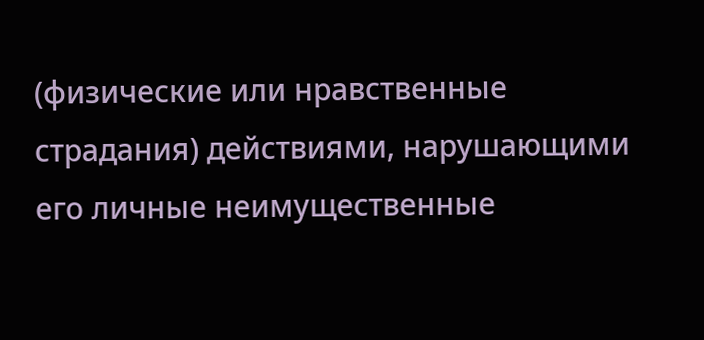(физические или нравственные страдания) действиями, нарушающими его личные неимущественные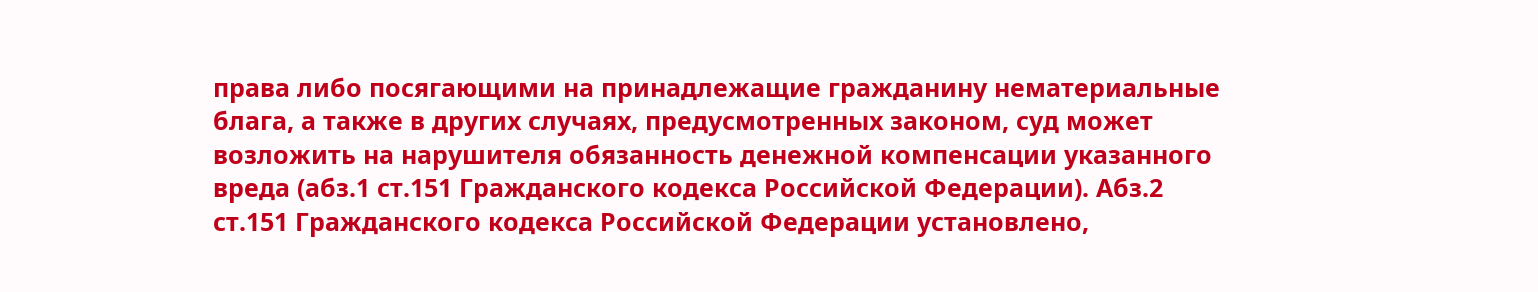права либо посягающими на принадлежащие гражданину нематериальные блага, а также в других случаях, предусмотренных законом, суд может возложить на нарушителя обязанность денежной компенсации указанного вреда (абз.1 ст.151 Гражданского кодекса Российской Федерации). Абз.2 ст.151 Гражданского кодекса Российской Федерации установлено,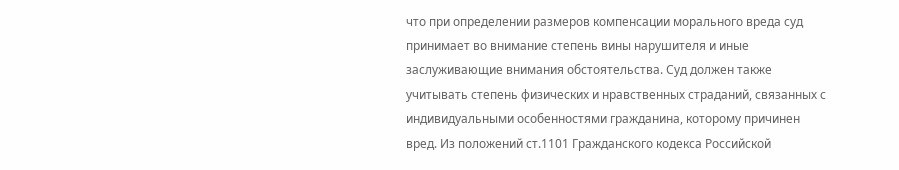что при определении размеров компенсации морального вреда суд принимает во внимание степень вины нарушителя и иные заслуживающие внимания обстоятельства. Суд должен также учитывать степень физических и нравственных страданий, связанных с индивидуальными особенностями гражданина, которому причинен вред. Из положений ст.1101 Гражданского кодекса Российской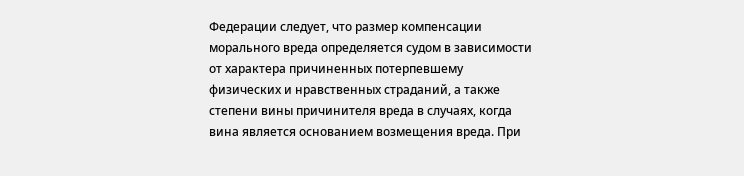Федерации следует, что размер компенсации морального вреда определяется судом в зависимости от характера причиненных потерпевшему физических и нравственных страданий, а также степени вины причинителя вреда в случаях, когда вина является основанием возмещения вреда. При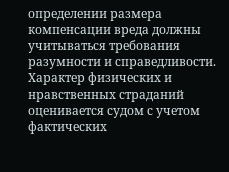определении размера компенсации вреда должны учитываться требования разумности и справедливости. Характер физических и нравственных страданий оценивается судом с учетом фактических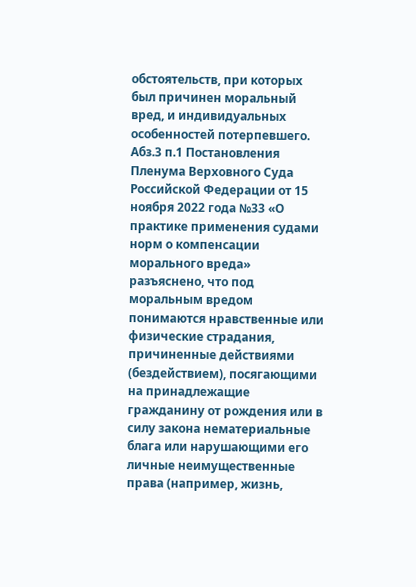обстоятельств, при которых был причинен моральный вред, и индивидуальных особенностей потерпевшего. Абз.3 п.1 Постановления Пленума Верховного Суда Российской Федерации от 15 ноября 2022 года №33 «О практике применения судами норм о компенсации морального вреда» разъяснено, что под моральным вредом понимаются нравственные или физические страдания, причиненные действиями (бездействием), посягающими на принадлежащие гражданину от рождения или в силу закона нематериальные блага или нарушающими его личные неимущественные права (например, жизнь,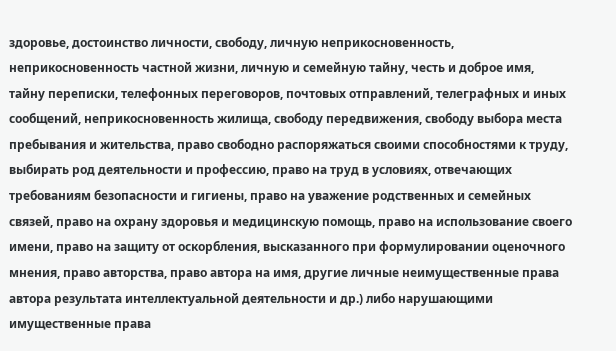здоровье, достоинство личности, свободу, личную неприкосновенность, неприкосновенность частной жизни, личную и семейную тайну, честь и доброе имя, тайну переписки, телефонных переговоров, почтовых отправлений, телеграфных и иных сообщений, неприкосновенность жилища, свободу передвижения, свободу выбора места пребывания и жительства, право свободно распоряжаться своими способностями к труду, выбирать род деятельности и профессию, право на труд в условиях, отвечающих требованиям безопасности и гигиены, право на уважение родственных и семейных связей, право на охрану здоровья и медицинскую помощь, право на использование своего имени, право на защиту от оскорбления, высказанного при формулировании оценочного мнения, право авторства, право автора на имя, другие личные неимущественные права автора результата интеллектуальной деятельности и др.) либо нарушающими имущественные права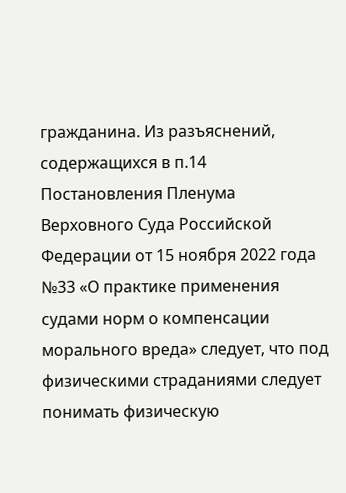гражданина. Из разъяснений, содержащихся в п.14 Постановления Пленума Верховного Суда Российской Федерации от 15 ноября 2022 года №33 «О практике применения судами норм о компенсации морального вреда» следует, что под физическими страданиями следует понимать физическую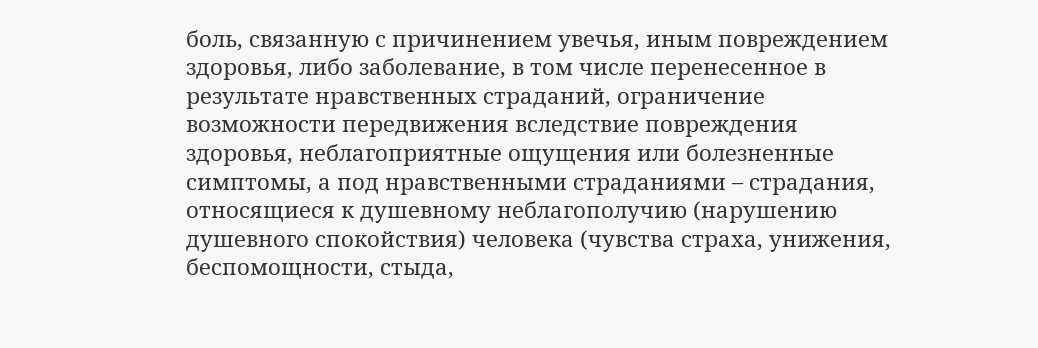боль, связанную с причинением увечья, иным повреждением здоровья, либо заболевание, в том числе перенесенное в результате нравственных страданий, ограничение возможности передвижения вследствие повреждения здоровья, неблагоприятные ощущения или болезненные симптомы, а под нравственными страданиями – страдания, относящиеся к душевному неблагополучию (нарушению душевного спокойствия) человека (чувства страха, унижения, беспомощности, стыда,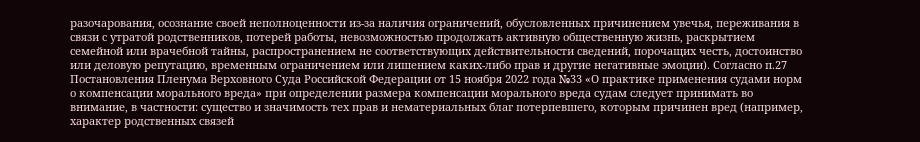разочарования, осознание своей неполноценности из-за наличия ограничений, обусловленных причинением увечья, переживания в связи с утратой родственников, потерей работы, невозможностью продолжать активную общественную жизнь, раскрытием семейной или врачебной тайны, распространением не соответствующих действительности сведений, порочащих честь, достоинство или деловую репутацию, временным ограничением или лишением каких-либо прав и другие негативные эмоции). Согласно п.27 Постановления Пленума Верховного Суда Российской Федерации от 15 ноября 2022 года №33 «О практике применения судами норм о компенсации морального вреда» при определении размера компенсации морального вреда судам следует принимать во внимание, в частности: существо и значимость тех прав и нематериальных благ потерпевшего, которым причинен вред (например, характер родственных связей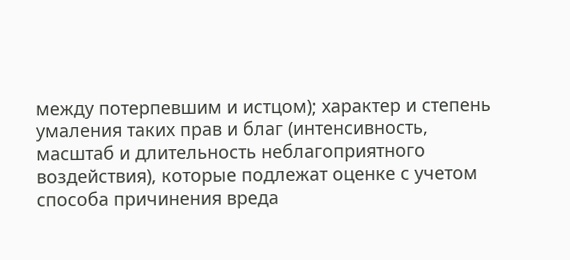между потерпевшим и истцом); характер и степень умаления таких прав и благ (интенсивность, масштаб и длительность неблагоприятного воздействия), которые подлежат оценке с учетом способа причинения вреда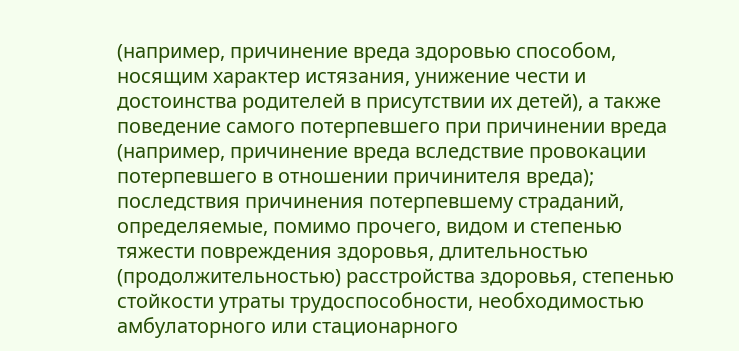(например, причинение вреда здоровью способом, носящим характер истязания, унижение чести и достоинства родителей в присутствии их детей), а также поведение самого потерпевшего при причинении вреда (например, причинение вреда вследствие провокации потерпевшего в отношении причинителя вреда); последствия причинения потерпевшему страданий, определяемые, помимо прочего, видом и степенью тяжести повреждения здоровья, длительностью (продолжительностью) расстройства здоровья, степенью стойкости утраты трудоспособности, необходимостью амбулаторного или стационарного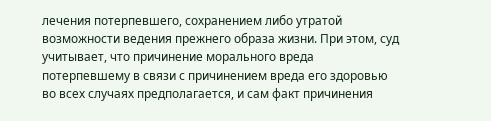лечения потерпевшего, сохранением либо утратой возможности ведения прежнего образа жизни. При этом, суд учитывает, что причинение морального вреда потерпевшему в связи с причинением вреда его здоровью во всех случаях предполагается, и сам факт причинения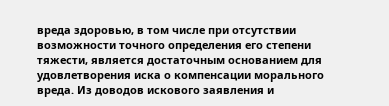вреда здоровью, в том числе при отсутствии возможности точного определения его степени тяжести, является достаточным основанием для удовлетворения иска о компенсации морального вреда. Из доводов искового заявления и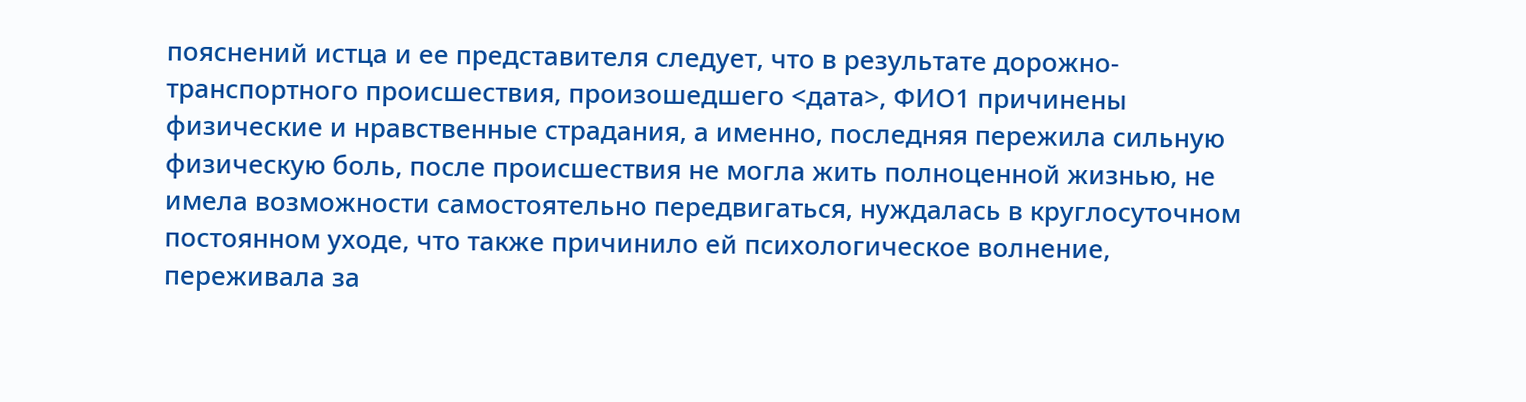пояснений истца и ее представителя следует, что в результате дорожно-транспортного происшествия, произошедшего <дата>, ФИО1 причинены физические и нравственные страдания, а именно, последняя пережила сильную физическую боль, после происшествия не могла жить полноценной жизнью, не имела возможности самостоятельно передвигаться, нуждалась в круглосуточном постоянном уходе, что также причинило ей психологическое волнение, переживала за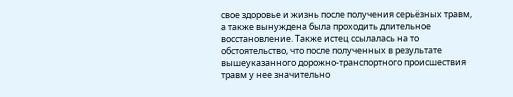свое здоровье и жизнь после получения серьёзных травм, а также вынуждена была проходить длительное восстановление. Также истец ссылалась на то обстоятельство, что после полученных в результате вышеуказанного дорожно-транспортного происшествия травм у нее значительно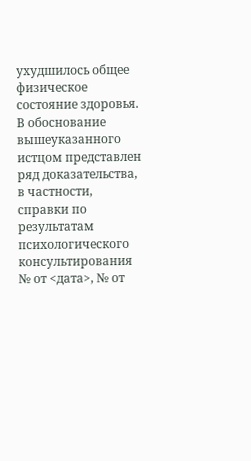ухудшилось общее физическое состояние здоровья. В обоснование вышеуказанного истцом представлен ряд доказательства, в частности, справки по результатам психологического консультирования № от <дата>, № от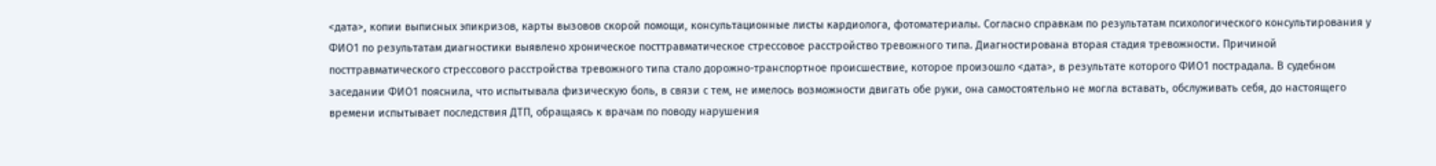<дата>, копии выписных эпикризов, карты вызовов скорой помощи, консультационные листы кардиолога, фотоматериалы. Согласно справкам по результатам психологического консультирования у ФИО1 по результатам диагностики выявлено хроническое посттравматическое стрессовое расстройство тревожного типа. Диагностирована вторая стадия тревожности. Причиной посттравматического стрессового расстройства тревожного типа стало дорожно-транспортное происшествие, которое произошло <дата>, в результате которого ФИО1 пострадала. В судебном заседании ФИО1 пояснила, что испытывала физическую боль, в связи с тем, не имелось возможности двигать обе руки, она самостоятельно не могла вставать, обслуживать себя, до настоящего времени испытывает последствия ДТП, обращаясь к врачам по поводу нарушения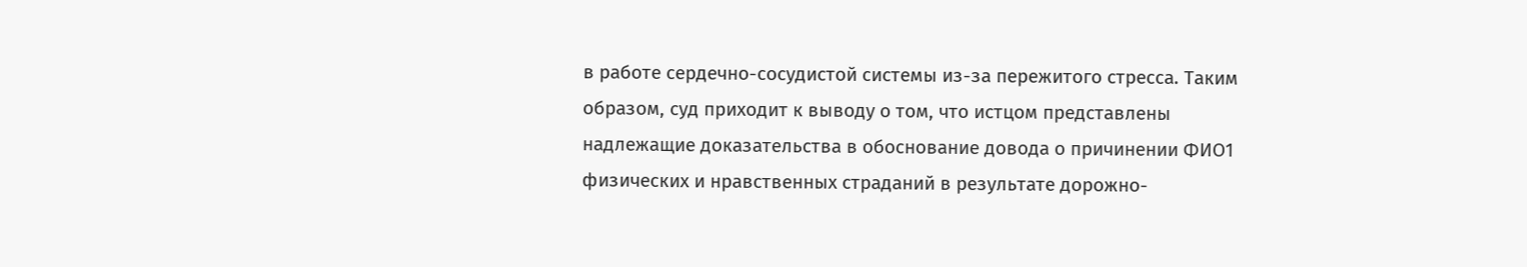в работе сердечно-сосудистой системы из-за пережитого стресса. Таким образом, суд приходит к выводу о том, что истцом представлены надлежащие доказательства в обоснование довода о причинении ФИО1 физических и нравственных страданий в результате дорожно-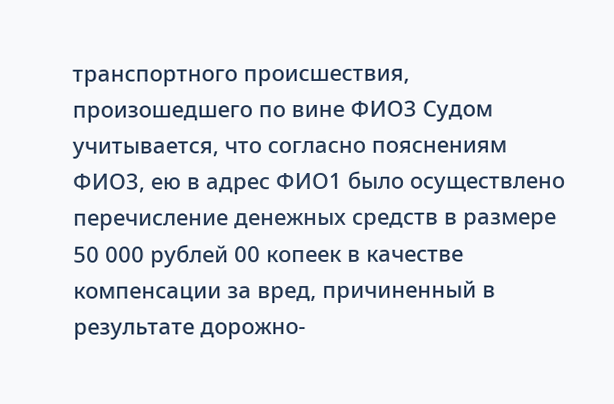транспортного происшествия, произошедшего по вине ФИО3 Судом учитывается, что согласно пояснениям ФИО3, ею в адрес ФИО1 было осуществлено перечисление денежных средств в размере 50 000 рублей 00 копеек в качестве компенсации за вред, причиненный в результате дорожно-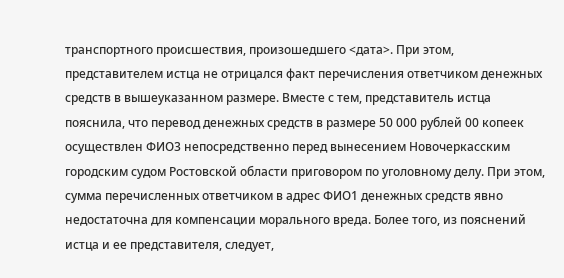транспортного происшествия, произошедшего <дата>. При этом, представителем истца не отрицался факт перечисления ответчиком денежных средств в вышеуказанном размере. Вместе с тем, представитель истца пояснила, что перевод денежных средств в размере 50 000 рублей 00 копеек осуществлен ФИО3 непосредственно перед вынесением Новочеркасским городским судом Ростовской области приговором по уголовному делу. При этом, сумма перечисленных ответчиком в адрес ФИО1 денежных средств явно недостаточна для компенсации морального вреда. Более того, из пояснений истца и ее представителя, следует,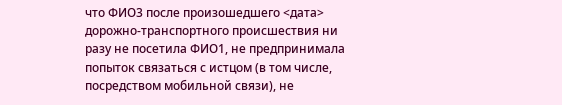что ФИО3 после произошедшего <дата> дорожно-транспортного происшествия ни разу не посетила ФИО1, не предпринимала попыток связаться с истцом (в том числе, посредством мобильной связи), не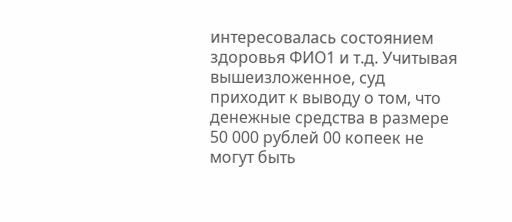интересовалась состоянием здоровья ФИО1 и т.д. Учитывая вышеизложенное, суд приходит к выводу о том, что денежные средства в размере 50 000 рублей 00 копеек не могут быть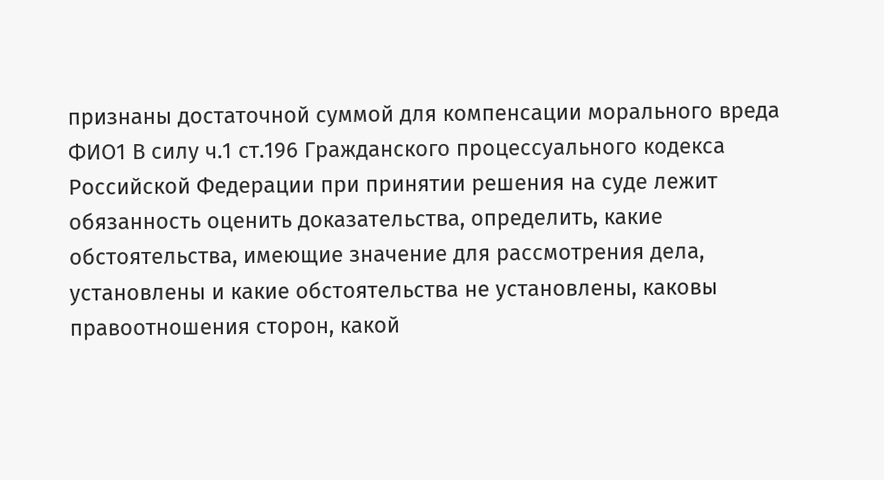признаны достаточной суммой для компенсации морального вреда ФИО1 В силу ч.1 ст.196 Гражданского процессуального кодекса Российской Федерации при принятии решения на суде лежит обязанность оценить доказательства, определить, какие обстоятельства, имеющие значение для рассмотрения дела, установлены и какие обстоятельства не установлены, каковы правоотношения сторон, какой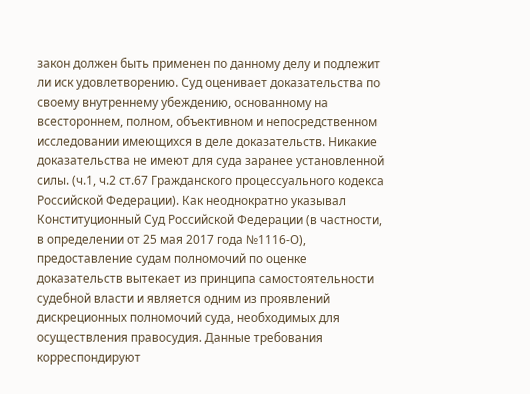закон должен быть применен по данному делу и подлежит ли иск удовлетворению. Суд оценивает доказательства по своему внутреннему убеждению, основанному на всестороннем, полном, объективном и непосредственном исследовании имеющихся в деле доказательств. Никакие доказательства не имеют для суда заранее установленной силы. (ч.1, ч.2 ст.67 Гражданского процессуального кодекса Российской Федерации). Как неоднократно указывал Конституционный Суд Российской Федерации (в частности, в определении от 25 мая 2017 года №1116-О), предоставление судам полномочий по оценке доказательств вытекает из принципа самостоятельности судебной власти и является одним из проявлений дискреционных полномочий суда, необходимых для осуществления правосудия. Данные требования корреспондируют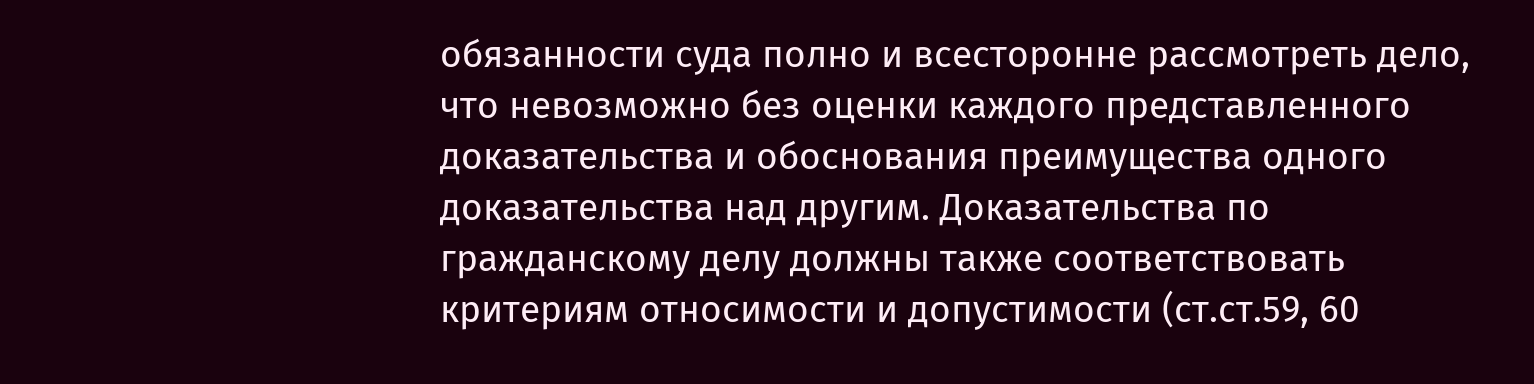обязанности суда полно и всесторонне рассмотреть дело, что невозможно без оценки каждого представленного доказательства и обоснования преимущества одного доказательства над другим. Доказательства по гражданскому делу должны также соответствовать критериям относимости и допустимости (ст.ст.59, 60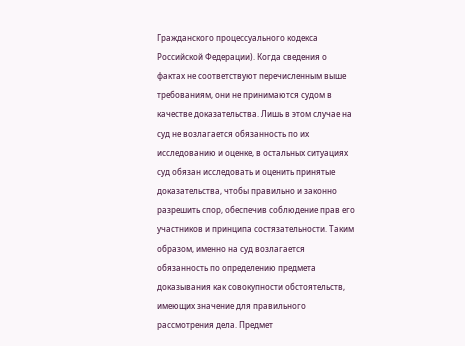Гражданского процессуального кодекса Российской Федерации). Когда сведения о фактах не соответствуют перечисленным выше требованиям, они не принимаются судом в качестве доказательства. Лишь в этом случае на суд не возлагается обязанность по их исследованию и оценке, в остальных ситуациях суд обязан исследовать и оценить принятые доказательства, чтобы правильно и законно разрешить спор, обеспечив соблюдение прав его участников и принципа состязательности. Таким образом, именно на суд возлагается обязанность по определению предмета доказывания как совокупности обстоятельств, имеющих значение для правильного рассмотрения дела. Предмет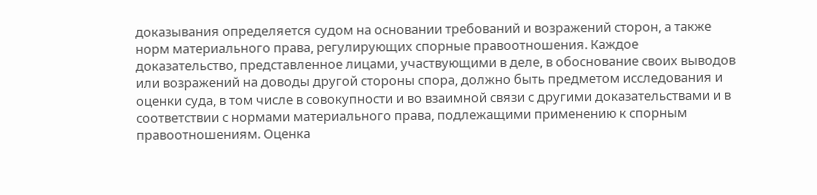доказывания определяется судом на основании требований и возражений сторон, а также норм материального права, регулирующих спорные правоотношения. Каждое доказательство, представленное лицами, участвующими в деле, в обоснование своих выводов или возражений на доводы другой стороны спора, должно быть предметом исследования и оценки суда, в том числе в совокупности и во взаимной связи с другими доказательствами и в соответствии с нормами материального права, подлежащими применению к спорным правоотношениям. Оценка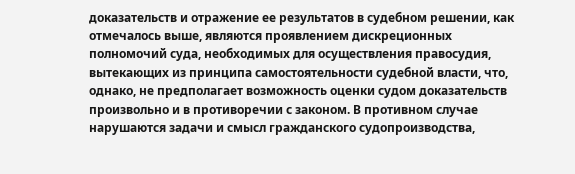доказательств и отражение ее результатов в судебном решении, как отмечалось выше, являются проявлением дискреционных полномочий суда, необходимых для осуществления правосудия, вытекающих из принципа самостоятельности судебной власти, что, однако, не предполагает возможность оценки судом доказательств произвольно и в противоречии с законом. В противном случае нарушаются задачи и смысл гражданского судопроизводства,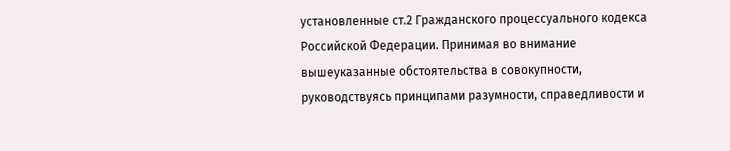установленные ст.2 Гражданского процессуального кодекса Российской Федерации. Принимая во внимание вышеуказанные обстоятельства в совокупности, руководствуясь принципами разумности, справедливости и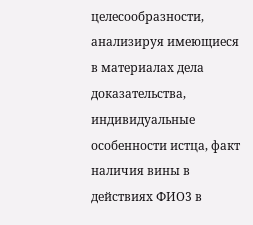целесообразности, анализируя имеющиеся в материалах дела доказательства, индивидуальные особенности истца, факт наличия вины в действиях ФИО3 в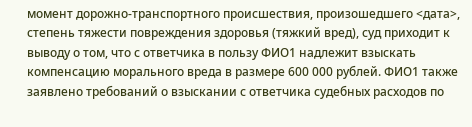момент дорожно-транспортного происшествия, произошедшего <дата>, степень тяжести повреждения здоровья (тяжкий вред), суд приходит к выводу о том, что с ответчика в пользу ФИО1 надлежит взыскать компенсацию морального вреда в размере 600 000 рублей. ФИО1 также заявлено требований о взыскании с ответчика судебных расходов по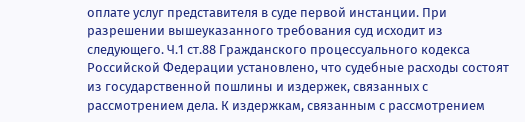оплате услуг представителя в суде первой инстанции. При разрешении вышеуказанного требования суд исходит из следующего. Ч.1 ст.88 Гражданского процессуального кодекса Российской Федерации установлено, что судебные расходы состоят из государственной пошлины и издержек, связанных с рассмотрением дела. К издержкам, связанным с рассмотрением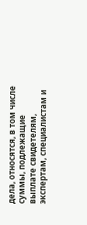дела, относятся, в том числе суммы, подлежащие выплате свидетелям, экспертам, специалистам и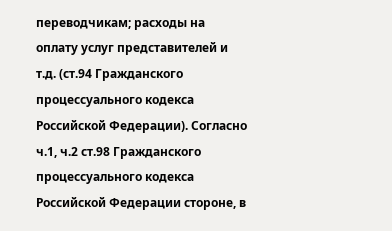переводчикам; расходы на оплату услуг представителей и т.д. (ст.94 Гражданского процессуального кодекса Российской Федерации). Согласно ч.1, ч.2 ст.98 Гражданского процессуального кодекса Российской Федерации стороне, в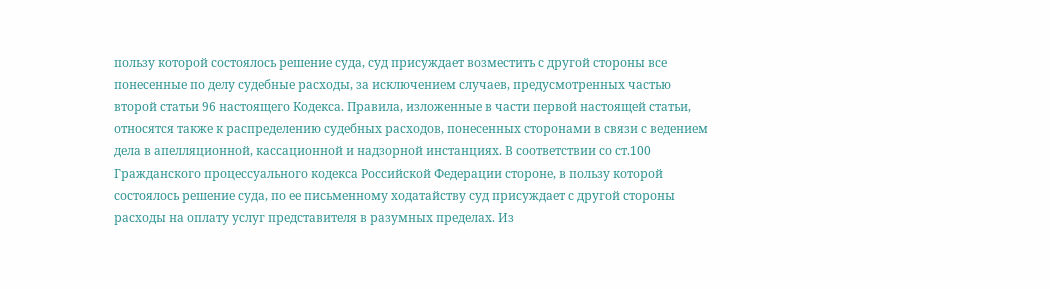пользу которой состоялось решение суда, суд присуждает возместить с другой стороны все понесенные по делу судебные расходы, за исключением случаев, предусмотренных частью второй статьи 96 настоящего Кодекса. Правила, изложенные в части первой настоящей статьи, относятся также к распределению судебных расходов, понесенных сторонами в связи с ведением дела в апелляционной, кассационной и надзорной инстанциях. В соответствии со ст.100 Гражданского процессуального кодекса Российской Федерации стороне, в пользу которой состоялось решение суда, по ее письменному ходатайству суд присуждает с другой стороны расходы на оплату услуг представителя в разумных пределах. Из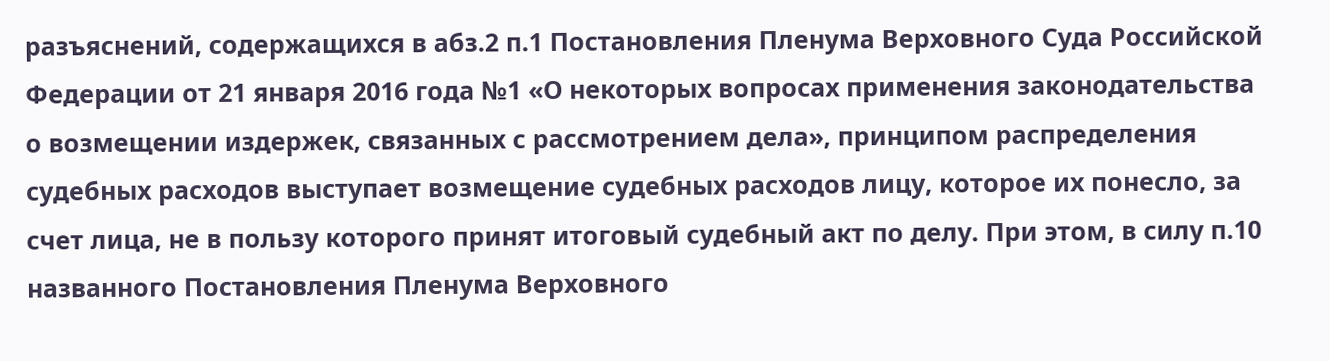разъяснений, содержащихся в абз.2 п.1 Постановления Пленума Верховного Суда Российской Федерации от 21 января 2016 года №1 «О некоторых вопросах применения законодательства о возмещении издержек, связанных с рассмотрением дела», принципом распределения судебных расходов выступает возмещение судебных расходов лицу, которое их понесло, за счет лица, не в пользу которого принят итоговый судебный акт по делу. При этом, в силу п.10 названного Постановления Пленума Верховного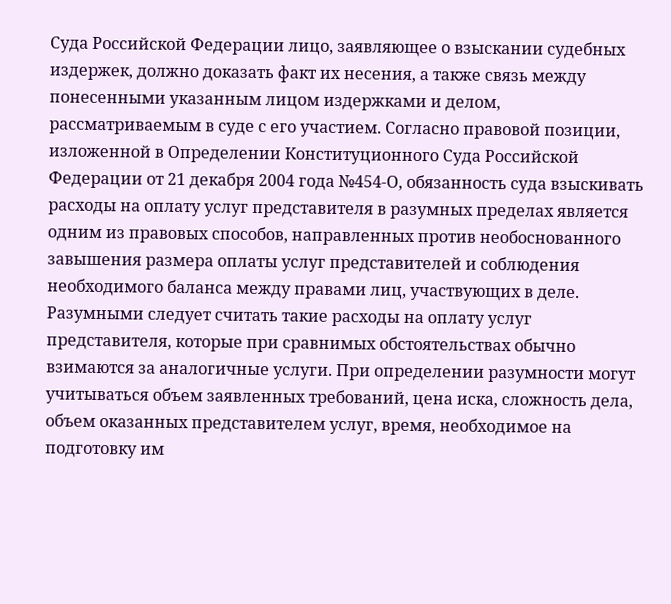Суда Российской Федерации лицо, заявляющее о взыскании судебных издержек, должно доказать факт их несения, а также связь между понесенными указанным лицом издержками и делом, рассматриваемым в суде с его участием. Согласно правовой позиции, изложенной в Определении Конституционного Суда Российской Федерации от 21 декабря 2004 года №454-О, обязанность суда взыскивать расходы на оплату услуг представителя в разумных пределах является одним из правовых способов, направленных против необоснованного завышения размера оплаты услуг представителей и соблюдения необходимого баланса между правами лиц, участвующих в деле. Разумными следует считать такие расходы на оплату услуг представителя, которые при сравнимых обстоятельствах обычно взимаются за аналогичные услуги. При определении разумности могут учитываться объем заявленных требований, цена иска, сложность дела, объем оказанных представителем услуг, время, необходимое на подготовку им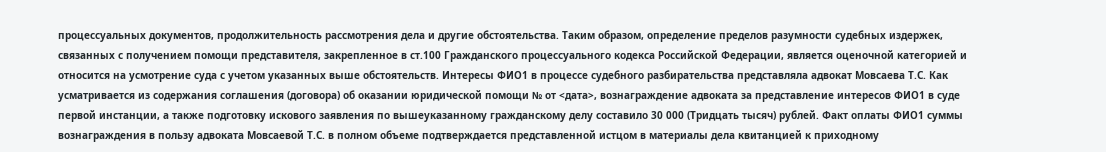процессуальных документов, продолжительность рассмотрения дела и другие обстоятельства. Таким образом, определение пределов разумности судебных издержек, связанных с получением помощи представителя, закрепленное в ст.100 Гражданского процессуального кодекса Российской Федерации, является оценочной категорией и относится на усмотрение суда с учетом указанных выше обстоятельств. Интересы ФИО1 в процессе судебного разбирательства представляла адвокат Мовсаева Т.С. Как усматривается из содержания соглашения (договора) об оказании юридической помощи № от <дата>, вознаграждение адвоката за представление интересов ФИО1 в суде первой инстанции, а также подготовку искового заявления по вышеуказанному гражданскому делу составило 30 000 (Тридцать тысяч) рублей. Факт оплаты ФИО1 суммы вознаграждения в пользу адвоката Мовсаевой Т.С. в полном объеме подтверждается представленной истцом в материалы дела квитанцией к приходному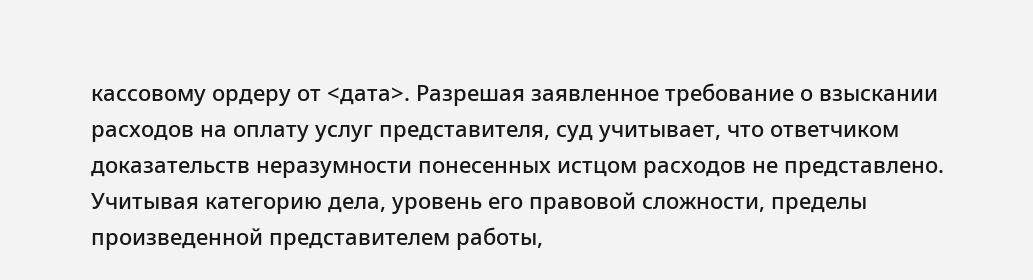кассовому ордеру от <дата>. Разрешая заявленное требование о взыскании расходов на оплату услуг представителя, суд учитывает, что ответчиком доказательств неразумности понесенных истцом расходов не представлено. Учитывая категорию дела, уровень его правовой сложности, пределы произведенной представителем работы,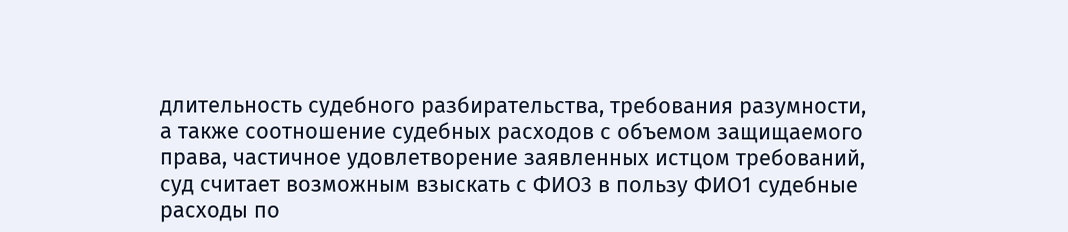длительность судебного разбирательства, требования разумности, а также соотношение судебных расходов с объемом защищаемого права, частичное удовлетворение заявленных истцом требований, суд считает возможным взыскать с ФИО3 в пользу ФИО1 судебные расходы по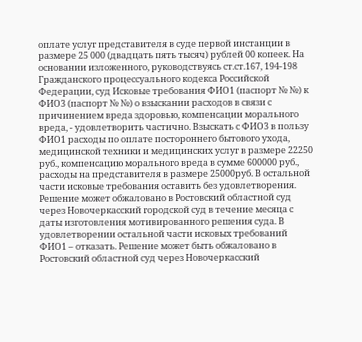оплате услуг представителя в суде первой инстанции в размере 25 000 (двадцать пять тысяч) рублей 00 копеек. На основании изложенного, руководствуясь ст.ст.167, 194-198 Гражданского процессуального кодекса Российской Федерации, суд Исковые требования ФИО1 (паспорт № №) к ФИО3 (паспорт № №) о взыскании расходов в связи с причинением вреда здоровью, компенсации морального вреда, - удовлетворить частично. Взыскать с ФИО3 в пользу ФИО1 расходы по оплате постороннего бытового ухода, медицинской техники и медицинских услуг в размере 22250 руб., компенсацию морального вреда в сумме 600000 руб., расходы на представителя в размере 25000руб. В остальной части исковые требования оставить без удовлетворения. Решение может обжаловано в Ростовский областной суд через Новочеркасский городской суд в течение месяца с даты изготовления мотивированного решения суда. В удовлетворении остальной части исковых требований ФИО1 – отказать. Решение может быть обжаловано в Ростовский областной суд через Новочеркасский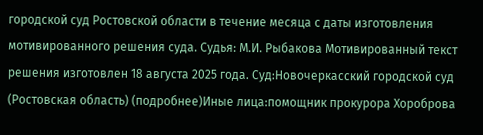городской суд Ростовской области в течение месяца с даты изготовления мотивированного решения суда. Судья: М.И. Рыбакова Мотивированный текст решения изготовлен 18 августа 2025 года. Суд:Новочеркасский городской суд (Ростовская область) (подробнее)Иные лица:помощник прокурора Хороброва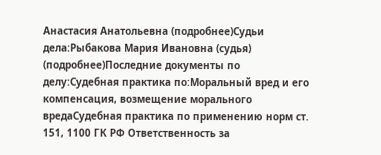Анастасия Анатольевна (подробнее)Судьи дела:Рыбакова Мария Ивановна (судья) (подробнее)Последние документы по делу:Судебная практика по:Моральный вред и его компенсация, возмещение морального вредаСудебная практика по применению норм ст. 151, 1100 ГК РФ Ответственность за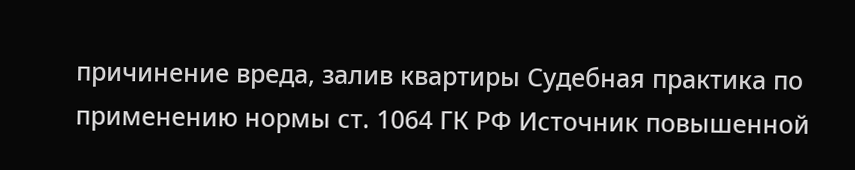причинение вреда, залив квартиры Судебная практика по применению нормы ст. 1064 ГК РФ Источник повышенной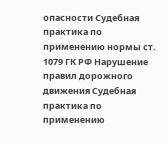опасности Судебная практика по применению нормы ст. 1079 ГК РФ Нарушение правил дорожного движения Судебная практика по применению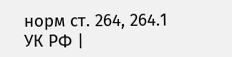норм ст. 264, 264.1 УК РФ |